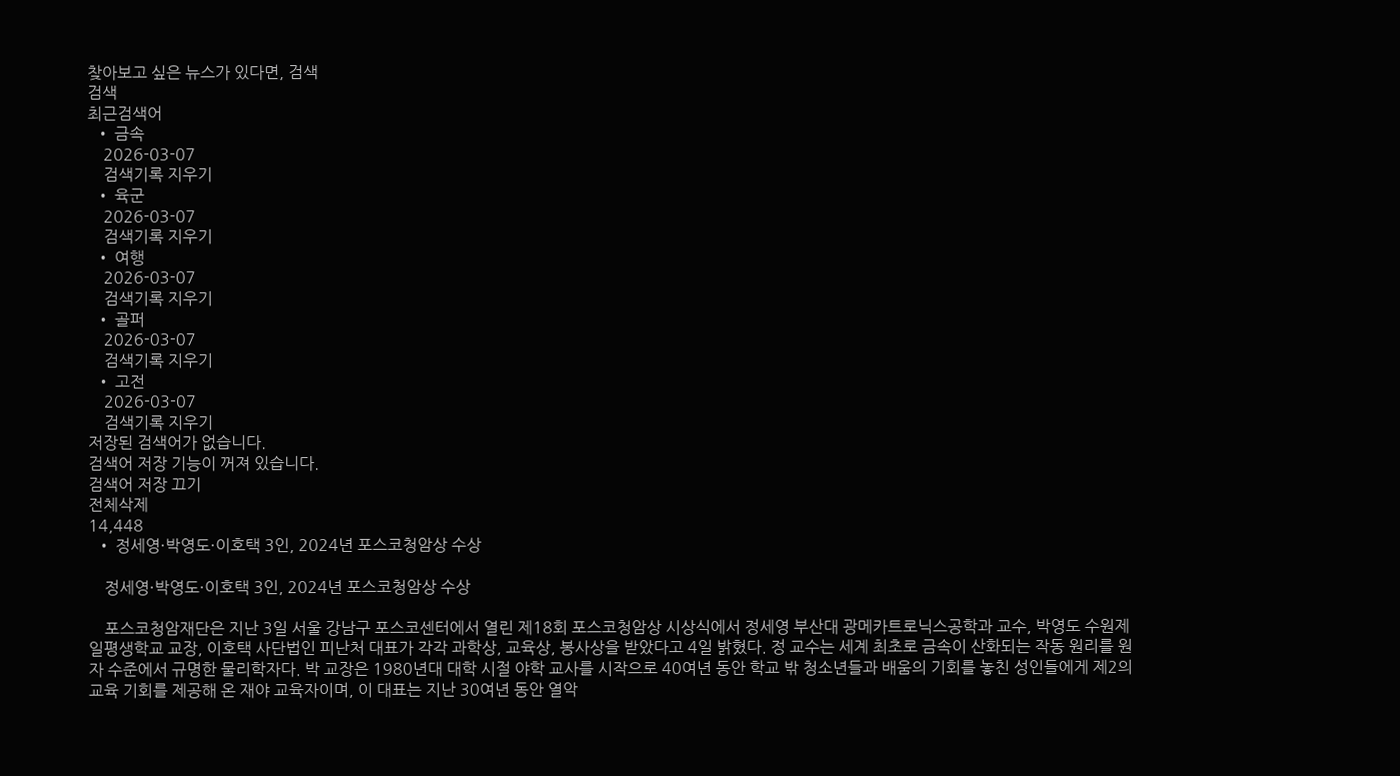찾아보고 싶은 뉴스가 있다면, 검색
검색
최근검색어
  • 금속
    2026-03-07
    검색기록 지우기
  • 육군
    2026-03-07
    검색기록 지우기
  • 여행
    2026-03-07
    검색기록 지우기
  • 골퍼
    2026-03-07
    검색기록 지우기
  • 고전
    2026-03-07
    검색기록 지우기
저장된 검색어가 없습니다.
검색어 저장 기능이 꺼져 있습니다.
검색어 저장 끄기
전체삭제
14,448
  • 정세영·박영도·이호택 3인, 2024년 포스코청암상 수상

    정세영·박영도·이호택 3인, 2024년 포스코청암상 수상

    포스코청암재단은 지난 3일 서울 강남구 포스코센터에서 열린 제18회 포스코청암상 시상식에서 정세영 부산대 광메카트로닉스공학과 교수, 박영도 수원제일평생학교 교장, 이호택 사단법인 피난처 대표가 각각 과학상, 교육상, 봉사상을 받았다고 4일 밝혔다. 정 교수는 세계 최초로 금속이 산화되는 작동 원리를 원자 수준에서 규명한 물리학자다. 박 교장은 1980년대 대학 시절 야학 교사를 시작으로 40여년 동안 학교 밖 청소년들과 배움의 기회를 놓친 성인들에게 제2의 교육 기회를 제공해 온 재야 교육자이며, 이 대표는 지난 30여년 동안 열악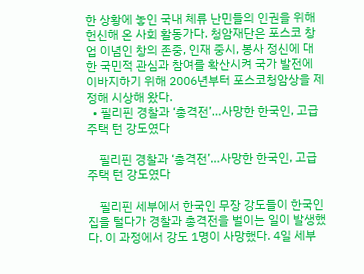한 상황에 놓인 국내 체류 난민들의 인권을 위해 헌신해 온 사회 활동가다. 청암재단은 포스코 창업 이념인 창의 존중, 인재 중시, 봉사 정신에 대한 국민적 관심과 참여를 확산시켜 국가 발전에 이바지하기 위해 2006년부터 포스코청암상을 제정해 시상해 왔다.
  • 필리핀 경찰과 ‘총격전’…사망한 한국인, 고급주택 턴 강도였다

    필리핀 경찰과 ‘총격전’…사망한 한국인, 고급주택 턴 강도였다

    필리핀 세부에서 한국인 무장 강도들이 한국인집을 털다가 경찰과 총격전을 벌이는 일이 발생했다. 이 과정에서 강도 1명이 사망했다. 4일 세부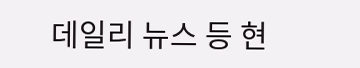데일리 뉴스 등 현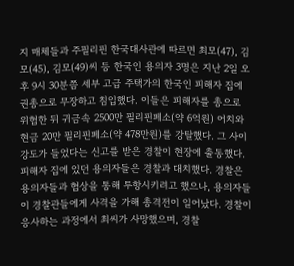지 매체들과 주필리핀 한국대사관에 따르면 최모(47), 김모(45), 김모(49)씨 등 한국인 용의자 3명은 지난 2일 오후 9시 30분쯤 세부 고급 주택가의 한국인 피해자 집에 권총으로 무장하고 침입했다. 이들은 피해자를 총으로 위협한 뒤 귀금속 2500만 필리핀페소(약 6억원) 어치와 현금 20만 필리핀페소(약 478만원)를 강탈했다. 그 사이 강도가 들었다는 신고를 받은 경찰이 현장에 출동했다. 피해자 집에 있던 용의자들은 경찰과 대치했다. 경찰은 용의자들과 협상을 통해 투항시키려고 했으나, 용의자들이 경찰관들에게 사격을 가해 총격전이 일어났다. 경찰이 응사하는 과정에서 최씨가 사망했으며, 경찰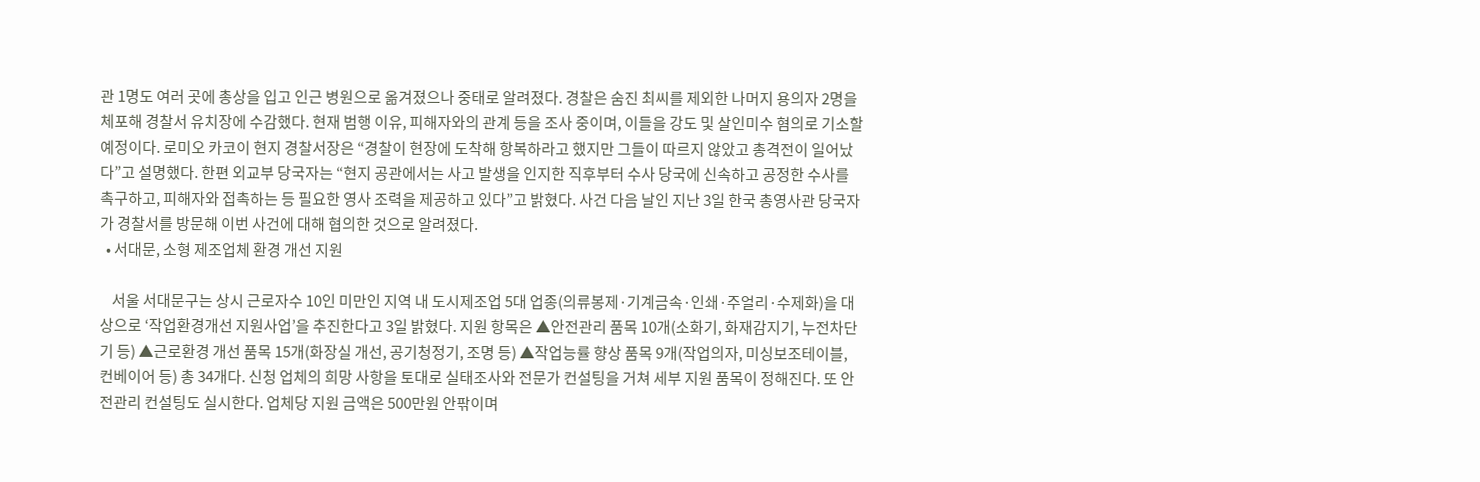관 1명도 여러 곳에 총상을 입고 인근 병원으로 옮겨졌으나 중태로 알려졌다. 경찰은 숨진 최씨를 제외한 나머지 용의자 2명을 체포해 경찰서 유치장에 수감했다. 현재 범행 이유, 피해자와의 관계 등을 조사 중이며, 이들을 강도 및 살인미수 혐의로 기소할 예정이다. 로미오 카코이 현지 경찰서장은 “경찰이 현장에 도착해 항복하라고 했지만 그들이 따르지 않았고 총격전이 일어났다”고 설명했다. 한편 외교부 당국자는 “현지 공관에서는 사고 발생을 인지한 직후부터 수사 당국에 신속하고 공정한 수사를 촉구하고, 피해자와 접촉하는 등 필요한 영사 조력을 제공하고 있다”고 밝혔다. 사건 다음 날인 지난 3일 한국 총영사관 당국자가 경찰서를 방문해 이번 사건에 대해 협의한 것으로 알려졌다.
  • 서대문, 소형 제조업체 환경 개선 지원

    서울 서대문구는 상시 근로자수 10인 미만인 지역 내 도시제조업 5대 업종(의류봉제·기계금속·인쇄·주얼리·수제화)을 대상으로 ‘작업환경개선 지원사업’을 추진한다고 3일 밝혔다. 지원 항목은 ▲안전관리 품목 10개(소화기, 화재감지기, 누전차단기 등) ▲근로환경 개선 품목 15개(화장실 개선, 공기청정기, 조명 등) ▲작업능률 향상 품목 9개(작업의자, 미싱보조테이블, 컨베이어 등) 총 34개다. 신청 업체의 희망 사항을 토대로 실태조사와 전문가 컨설팅을 거쳐 세부 지원 품목이 정해진다. 또 안전관리 컨설팅도 실시한다. 업체당 지원 금액은 500만원 안팎이며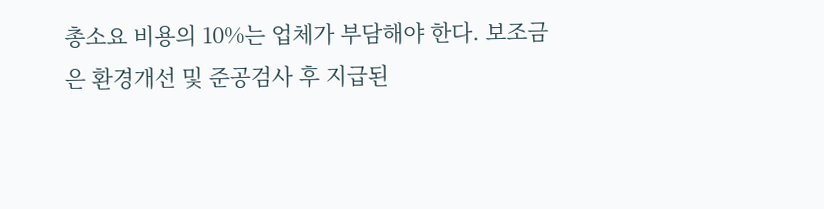총소요 비용의 10%는 업체가 부담해야 한다. 보조금은 환경개선 및 준공검사 후 지급된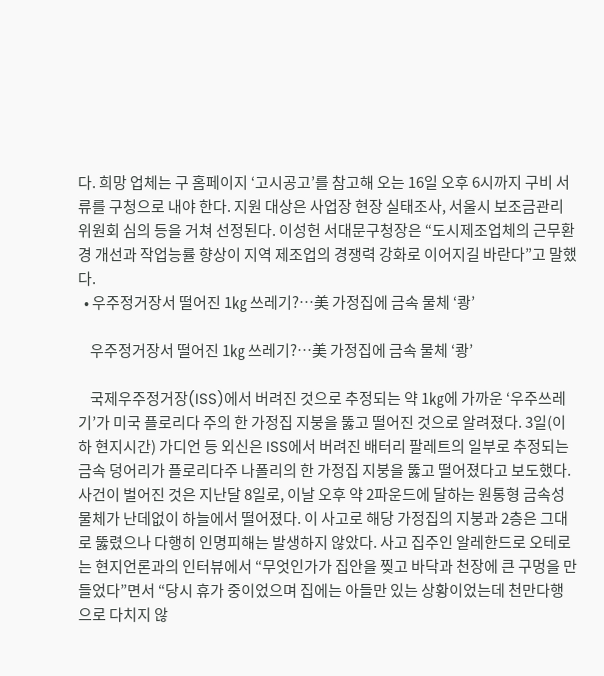다. 희망 업체는 구 홈페이지 ‘고시공고’를 참고해 오는 16일 오후 6시까지 구비 서류를 구청으로 내야 한다. 지원 대상은 사업장 현장 실태조사, 서울시 보조금관리위원회 심의 등을 거쳐 선정된다. 이성헌 서대문구청장은 “도시제조업체의 근무환경 개선과 작업능률 향상이 지역 제조업의 경쟁력 강화로 이어지길 바란다”고 말했다.
  • 우주정거장서 떨어진 1㎏ 쓰레기?…美 가정집에 금속 물체 ‘쾅’

    우주정거장서 떨어진 1㎏ 쓰레기?…美 가정집에 금속 물체 ‘쾅’

    국제우주정거장(ISS)에서 버려진 것으로 추정되는 약 1㎏에 가까운 ‘우주쓰레기’가 미국 플로리다 주의 한 가정집 지붕을 뚫고 떨어진 것으로 알려졌다. 3일(이하 현지시간) 가디언 등 외신은 ISS에서 버려진 배터리 팔레트의 일부로 추정되는 금속 덩어리가 플로리다주 나폴리의 한 가정집 지붕을 뚫고 떨어졌다고 보도했다. 사건이 벌어진 것은 지난달 8일로, 이날 오후 약 2파운드에 달하는 원통형 금속성 물체가 난데없이 하늘에서 떨어졌다. 이 사고로 해당 가정집의 지붕과 2층은 그대로 뚫렸으나 다행히 인명피해는 발생하지 않았다. 사고 집주인 알레한드로 오테로는 현지언론과의 인터뷰에서 “무엇인가가 집안을 찢고 바닥과 천장에 큰 구멍을 만들었다”면서 “당시 휴가 중이었으며 집에는 아들만 있는 상황이었는데 천만다행으로 다치지 않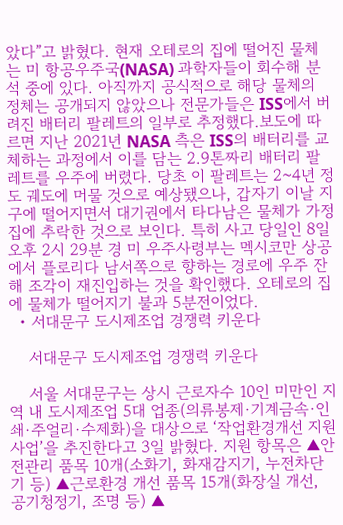았다”고 밝혔다. 현재 오테로의 집에 떨어진 물체는 미 항공우주국(NASA) 과학자들이 회수해 분석 중에 있다. 아직까지 공식적으로 해당 물체의 정체는 공개되지 않았으나 전문가들은 ISS에서 버려진 배터리 팔레트의 일부로 추정했다.보도에 따르면 지난 2021년 NASA 측은 ISS의 배터리를 교체하는 과정에서 이를 담는 2.9톤짜리 배터리 팔레트를 우주에 버렸다. 당초 이 팔레트는 2~4년 정도 궤도에 머물 것으로 예상됐으나, 갑자기 이날 지구에 떨어지면서 대기권에서 타다남은 물체가 가정집에 추락한 것으로 보인다. 특히 사고 당일인 8일 오후 2시 29분 경 미 우주사령부는 멕시코만 상공에서 플로리다 남서쪽으로 향하는 경로에 우주 잔해 조각이 재진입하는 것을 확인했다. 오테로의 집에 물체가 떨어지기 불과 5분전이었다.
  • 서대문구 도시제조업 경쟁력 키운다

    서대문구 도시제조업 경쟁력 키운다

    서울 서대문구는 상시 근로자수 10인 미만인 지역 내 도시제조업 5대 업종(의류봉제·기계금속·인쇄·주얼리·수제화)을 대상으로 ‘작업환경개선 지원사업’을 추진한다고 3일 밝혔다. 지원 항목은 ▲안전관리 품목 10개(소화기, 화재감지기, 누전차단기 등) ▲근로환경 개선 품목 15개(화장실 개선, 공기청정기, 조명 등) ▲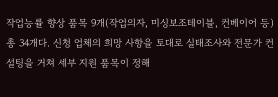작업능률 향상 품목 9개(작업의자, 미싱보조테이블, 컨베이어 등) 총 34개다. 신청 업체의 희망 사항을 토대로 실태조사와 전문가 컨설팅을 거쳐 세부 지원 품목이 정해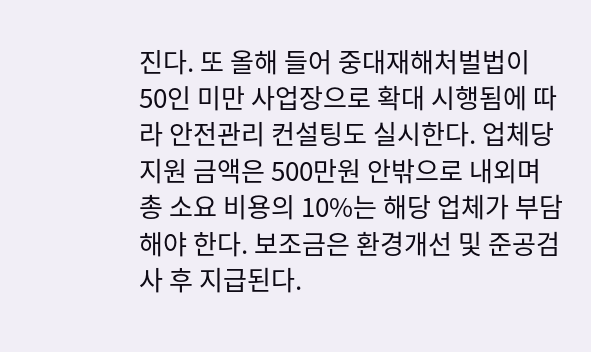진다. 또 올해 들어 중대재해처벌법이 50인 미만 사업장으로 확대 시행됨에 따라 안전관리 컨설팅도 실시한다. 업체당 지원 금액은 500만원 안밖으로 내외며 총 소요 비용의 10%는 해당 업체가 부담해야 한다. 보조금은 환경개선 및 준공검사 후 지급된다.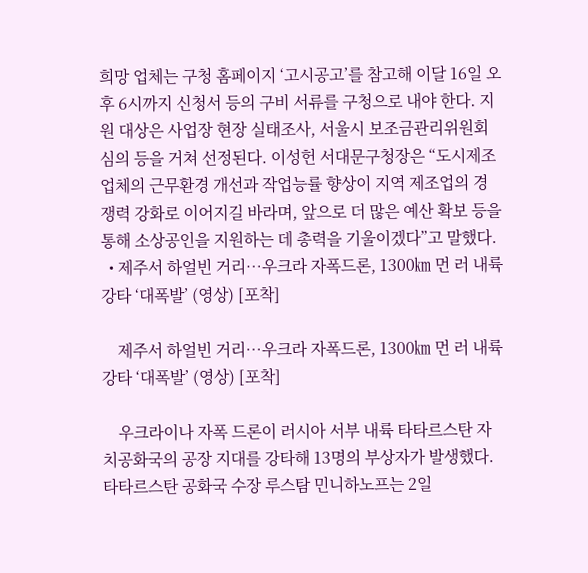희망 업체는 구청 홈페이지 ‘고시공고’를 참고해 이달 16일 오후 6시까지 신청서 등의 구비 서류를 구청으로 내야 한다. 지원 대상은 사업장 현장 실태조사, 서울시 보조금관리위원회 심의 등을 거쳐 선정된다. 이성헌 서대문구청장은 “도시제조업체의 근무환경 개선과 작업능률 향상이 지역 제조업의 경쟁력 강화로 이어지길 바라며, 앞으로 더 많은 예산 확보 등을 통해 소상공인을 지원하는 데 총력을 기울이겠다”고 말했다.
  • 제주서 하얼빈 거리…우크라 자폭드론, 1300㎞ 먼 러 내륙 강타 ‘대폭발’ (영상) [포착]

    제주서 하얼빈 거리…우크라 자폭드론, 1300㎞ 먼 러 내륙 강타 ‘대폭발’ (영상) [포착]

    우크라이나 자폭 드론이 러시아 서부 내륙 타타르스탄 자치공화국의 공장 지대를 강타해 13명의 부상자가 발생했다. 타타르스탄 공화국 수장 루스탐 민니하노프는 2일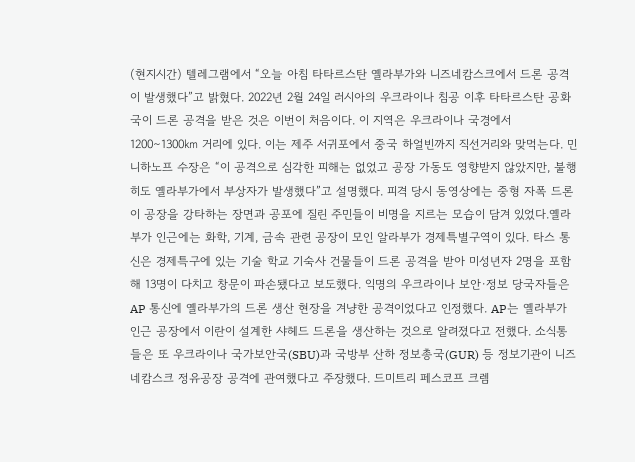(현지시간) 텔레그램에서 “오늘 아침 타타르스탄 옐라부가와 니즈네캄스크에서 드론 공격이 발생했다”고 밝혔다. 2022년 2월 24일 러시아의 우크라이나 침공 이후 타타르스탄 공화국이 드론 공격을 받은 것은 이번이 처음이다. 이 지역은 우크라이나 국경에서 1200∼1300㎞ 거리에 있다. 이는 제주 서귀포에서 중국 하얼빈까지 직선거리와 맞먹는다. 민니하노프 수장은 “이 공격으로 심각한 피해는 없었고 공장 가동도 영향받지 않았지만, 불행히도 옐라부가에서 부상자가 발생했다”고 설명했다. 피격 당시 동영상에는 중형 자폭 드론이 공장을 강타하는 장면과 공포에 질린 주민들이 비명을 지르는 모습이 담겨 있었다.옐라부가 인근에는 화학, 기계, 금속 관련 공장이 모인 알라부가 경제특별구역이 있다. 타스 통신은 경제특구에 있는 기술 학교 기숙사 건물들이 드론 공격을 받아 미성년자 2명을 포함해 13명이 다치고 창문이 파손됐다고 보도했다. 익명의 우크라이나 보안·정보 당국자들은 AP 통신에 옐라부가의 드론 생산 현장을 겨냥한 공격이었다고 인정했다. AP는 옐라부가 인근 공장에서 이란이 설계한 샤헤드 드론을 생산하는 것으로 알려졌다고 전했다. 소식통들은 또 우크라이나 국가보안국(SBU)과 국방부 산하 정보총국(GUR) 등 정보기관이 니즈네캄스크 정유공장 공격에 관여했다고 주장했다. 드미트리 페스코프 크렘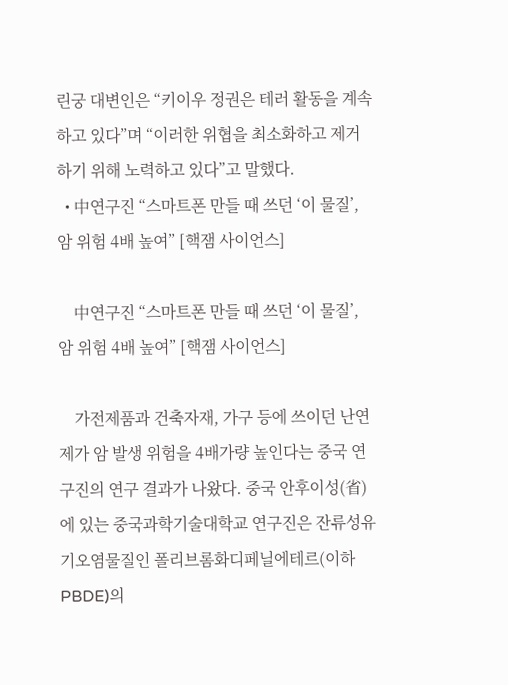린궁 대변인은 “키이우 정권은 테러 활동을 계속하고 있다”며 “이러한 위협을 최소화하고 제거하기 위해 노력하고 있다”고 말했다.
  • 中연구진 “스마트폰 만들 때 쓰던 ‘이 물질’, 암 위험 4배 높여” [핵잼 사이언스]

    中연구진 “스마트폰 만들 때 쓰던 ‘이 물질’, 암 위험 4배 높여” [핵잼 사이언스]

    가전제품과 건축자재, 가구 등에 쓰이던 난연제가 암 발생 위험을 4배가량 높인다는 중국 연구진의 연구 결과가 나왔다. 중국 안후이성(省)에 있는 중국과학기술대학교 연구진은 잔류성유기오염물질인 폴리브롬화디페닐에테르(이하 PBDE)의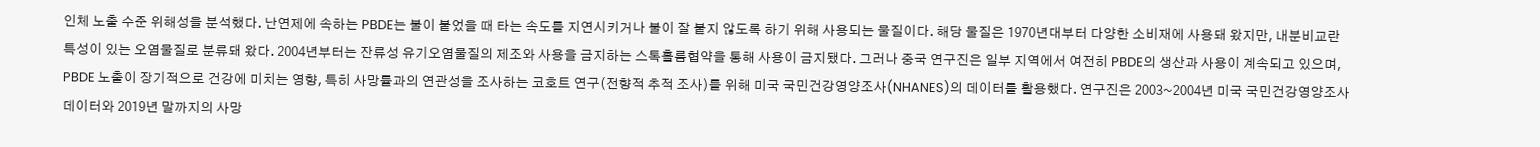인체 노출 수준 위해성을 분석했다. 난연제에 속하는 PBDE는 불이 붙었을 때 타는 속도를 지연시키거나 불이 잘 붙지 않도록 하기 위해 사용되는 물질이다. 해당 물질은 1970년대부터 다양한 소비재에 사용돼 왔지만, 내분비교란 특성이 있는 오염물질로 분류돼 왔다. 2004년부터는 잔류성 유기오염물질의 제조와 사용을 금지하는 스톡홀름협약을 통해 사용이 금지됐다. 그러나 중국 연구진은 일부 지역에서 여전히 PBDE의 생산과 사용이 계속되고 있으며, PBDE 노출이 장기적으로 건강에 미치는 영향, 특히 사망률과의 연관성을 조사하는 코호트 연구(전향적 추적 조사)를 위해 미국 국민건강영양조사(NHANES)의 데이터를 활용했다. 연구진은 2003~2004년 미국 국민건강영양조사 데이터와 2019년 말까지의 사망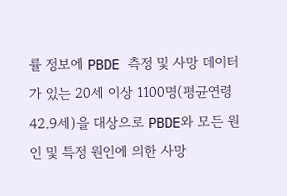률 정보에 PBDE 측정 및 사망 데이터가 있는 20세 이상 1100명(평균연령 42.9세)을 대상으로 PBDE와 모든 원인 및 특정 원인에 의한 사망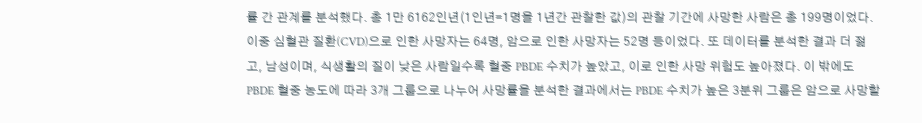률 간 관계를 분석했다. 총 1만 6162인년(1인년=1명을 1년간 관찰한 값)의 관찰 기간에 사망한 사람은 총 199명이었다. 이중 심혈관 질환(CVD)으로 인한 사망자는 64명, 암으로 인한 사망자는 52명 등이었다. 또 데이터를 분석한 결과 더 젊고, 남성이며, 식생활의 질이 낮은 사람일수록 혈중 PBDE 수치가 높았고, 이로 인한 사망 위험도 높아졌다. 이 밖에도 PBDE 혈중 농도에 따라 3개 그룹으로 나누어 사망률을 분석한 결과에서는 PBDE 수치가 높은 3분위 그룹은 암으로 사망할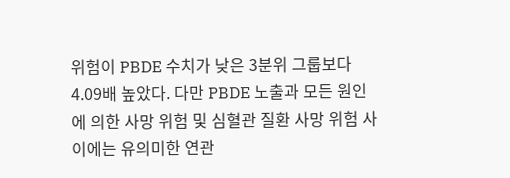위험이 PBDE 수치가 낮은 3분위 그룹보다 4.09배 높았다. 다만 PBDE 노출과 모든 원인에 의한 사망 위험 및 심혈관 질환 사망 위험 사이에는 유의미한 연관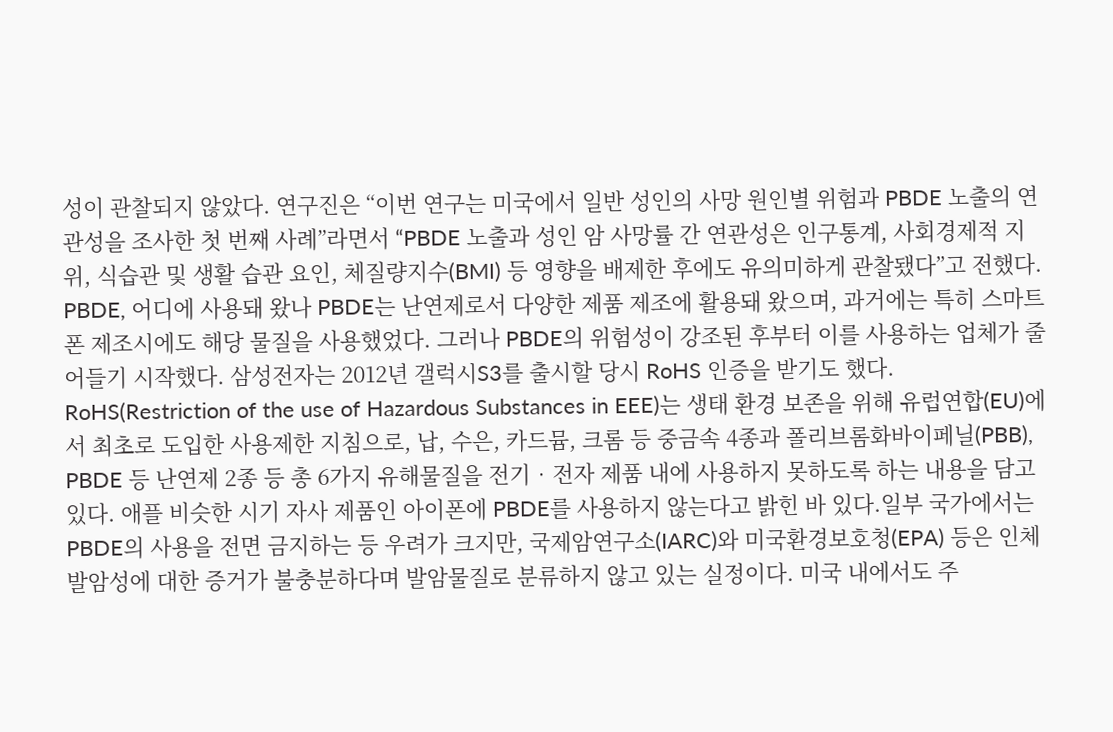성이 관찰되지 않았다. 연구진은 “이번 연구는 미국에서 일반 성인의 사망 원인별 위험과 PBDE 노출의 연관성을 조사한 첫 번째 사례”라면서 “PBDE 노출과 성인 암 사망률 간 연관성은 인구통계, 사회경제적 지위, 식습관 및 생활 습관 요인, 체질량지수(BMI) 등 영향을 배제한 후에도 유의미하게 관찰됐다”고 전했다. PBDE, 어디에 사용돼 왔나 PBDE는 난연제로서 다양한 제품 제조에 활용돼 왔으며, 과거에는 특히 스마트폰 제조시에도 해당 물질을 사용했었다. 그러나 PBDE의 위험성이 강조된 후부터 이를 사용하는 업체가 줄어들기 시작했다. 삼성전자는 2012년 갤럭시S3를 출시할 당시 RoHS 인증을 받기도 했다. RoHS(Restriction of the use of Hazardous Substances in EEE)는 생태 환경 보존을 위해 유럽연합(EU)에서 최초로 도입한 사용제한 지침으로, 납, 수은, 카드뮴, 크롬 등 중금속 4종과 폴리브롬화바이페닐(PBB), PBDE 등 난연제 2종 등 총 6가지 유해물질을 전기‧전자 제품 내에 사용하지 못하도록 하는 내용을 담고 있다. 애플 비슷한 시기 자사 제품인 아이폰에 PBDE를 사용하지 않는다고 밝힌 바 있다.일부 국가에서는 PBDE의 사용을 전면 금지하는 등 우려가 크지만, 국제암연구소(IARC)와 미국환경보호청(EPA) 등은 인체 발암성에 대한 증거가 불충분하다며 발암물질로 분류하지 않고 있는 실정이다. 미국 내에서도 주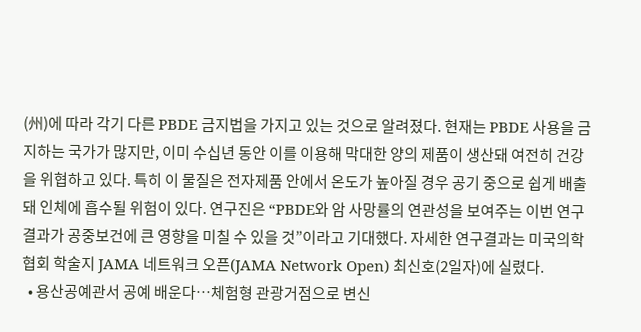(州)에 따라 각기 다른 PBDE 금지법을 가지고 있는 것으로 알려졌다. 현재는 PBDE 사용을 금지하는 국가가 많지만, 이미 수십년 동안 이를 이용해 막대한 양의 제품이 생산돼 여전히 건강을 위협하고 있다. 특히 이 물질은 전자제품 안에서 온도가 높아질 경우 공기 중으로 쉽게 배출돼 인체에 흡수될 위험이 있다. 연구진은 “PBDE와 암 사망률의 연관성을 보여주는 이번 연구결과가 공중보건에 큰 영향을 미칠 수 있을 것”이라고 기대했다. 자세한 연구결과는 미국의학협회 학술지 JAMA 네트워크 오픈(JAMA Network Open) 최신호(2일자)에 실렸다.
  • 용산공예관서 공예 배운다…체험형 관광거점으로 변신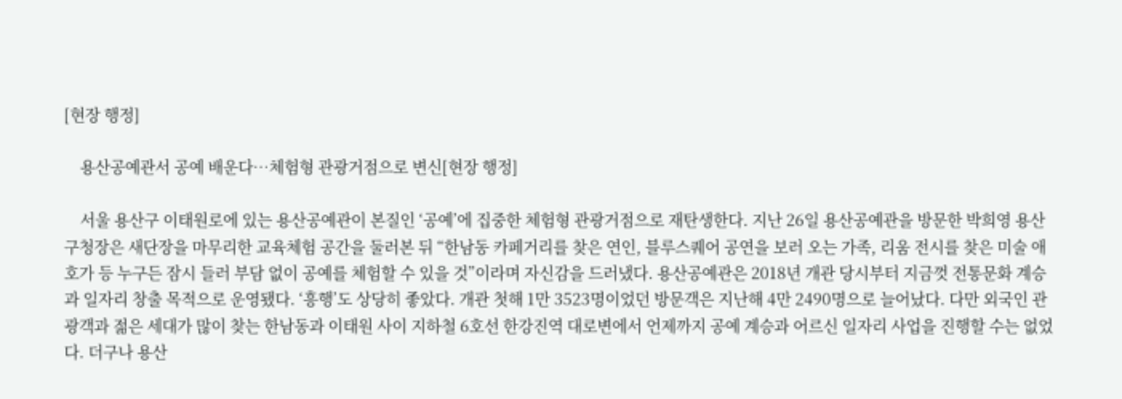[현장 행정]

    용산공예관서 공예 배운다…체험형 관광거점으로 변신[현장 행정]

    서울 용산구 이태원로에 있는 용산공예관이 본질인 ‘공예’에 집중한 체험형 관광거점으로 재탄생한다. 지난 26일 용산공예관을 방문한 박희영 용산구청장은 새단장을 마무리한 교육체험 공간을 둘러본 뒤 “한남동 카페거리를 찾은 연인, 블루스퀘어 공연을 보러 오는 가족, 리움 전시를 찾은 미술 애호가 등 누구든 잠시 들러 부담 없이 공예를 체험할 수 있을 것”이라며 자신감을 드러냈다. 용산공예관은 2018년 개관 당시부터 지금껏 전통문화 계승과 일자리 창출 목적으로 운영됐다. ‘흥행’도 상당히 좋았다. 개관 첫해 1만 3523명이었던 방문객은 지난해 4만 2490명으로 늘어났다. 다만 외국인 관광객과 젊은 세대가 많이 찾는 한남동과 이태원 사이 지하철 6호선 한강진역 대로변에서 언제까지 공예 계승과 어르신 일자리 사업을 진행할 수는 없었다. 더구나 용산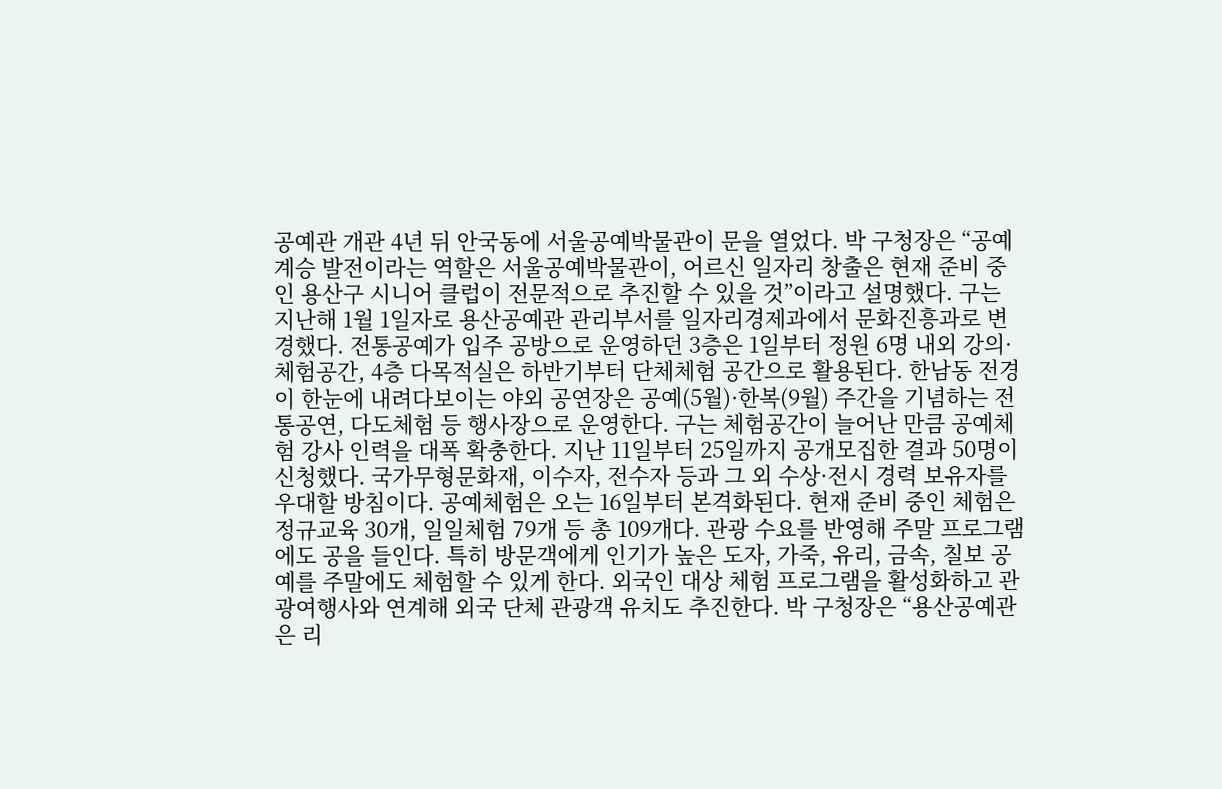공예관 개관 4년 뒤 안국동에 서울공예박물관이 문을 열었다. 박 구청장은 “공예 계승 발전이라는 역할은 서울공예박물관이, 어르신 일자리 창출은 현재 준비 중인 용산구 시니어 클럽이 전문적으로 추진할 수 있을 것”이라고 설명했다. 구는 지난해 1월 1일자로 용산공예관 관리부서를 일자리경제과에서 문화진흥과로 변경했다. 전통공예가 입주 공방으로 운영하던 3층은 1일부터 정원 6명 내외 강의·체험공간, 4층 다목적실은 하반기부터 단체체험 공간으로 활용된다. 한남동 전경이 한눈에 내려다보이는 야외 공연장은 공예(5월)·한복(9월) 주간을 기념하는 전통공연, 다도체험 등 행사장으로 운영한다. 구는 체험공간이 늘어난 만큼 공예체험 강사 인력을 대폭 확충한다. 지난 11일부터 25일까지 공개모집한 결과 50명이 신청했다. 국가무형문화재, 이수자, 전수자 등과 그 외 수상·전시 경력 보유자를 우대할 방침이다. 공예체험은 오는 16일부터 본격화된다. 현재 준비 중인 체험은 정규교육 30개, 일일체험 79개 등 총 109개다. 관광 수요를 반영해 주말 프로그램에도 공을 들인다. 특히 방문객에게 인기가 높은 도자, 가죽, 유리, 금속, 칠보 공예를 주말에도 체험할 수 있게 한다. 외국인 대상 체험 프로그램을 활성화하고 관광여행사와 연계해 외국 단체 관광객 유치도 추진한다. 박 구청장은 “용산공예관은 리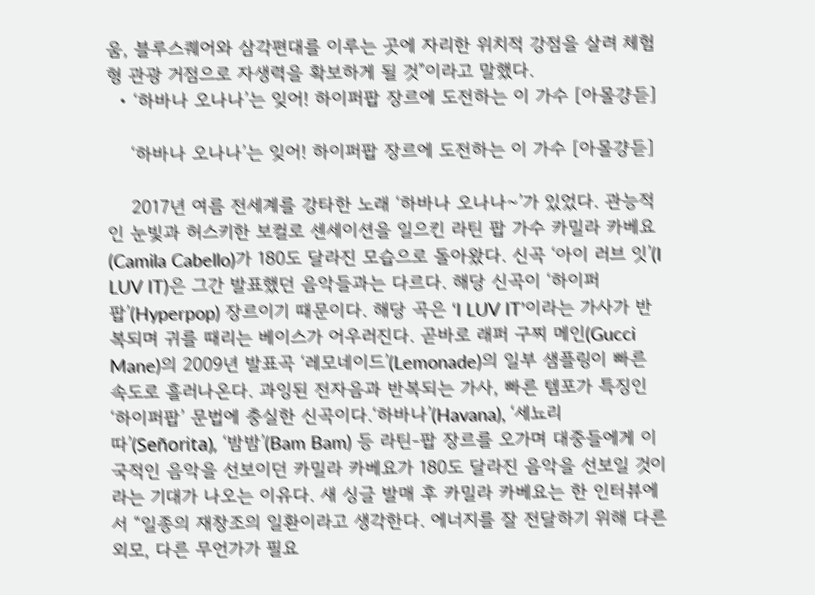움, 블루스퀘어와 삼각편대를 이루는 곳에 자리한 위치적 강점을 살려 체험형 관광 거점으로 자생력을 확보하게 될 것”이라고 말했다.
  • ‘하바나 오나나’는 잊어! 하이퍼팝 장르에 도전하는 이 가수 [아몰걍듣]

    ‘하바나 오나나’는 잊어! 하이퍼팝 장르에 도전하는 이 가수 [아몰걍듣]

    2017년 여름 전세계를 강타한 노래 ‘하바나 오나나~’가 있었다. 관능적인 눈빛과 허스키한 보컬로 센세이션을 일으킨 라틴 팝 가수 카밀라 카베요(Camila Cabello)가 180도 달라진 모습으로 돌아왔다. 신곡 ‘아이 러브 잇’(I LUV IT)은 그간 발표했던 음악들과는 다르다. 해당 신곡이 ‘하이퍼팝’(Hyperpop) 장르이기 때문이다. 해당 곡은 ‘I LUV IT’이라는 가사가 반복되며 귀를 때리는 베이스가 어우러진다. 곧바로 래퍼 구찌 메인(Gucci Mane)의 2009년 발표곡 ‘레모네이드’(Lemonade)의 일부 샘플링이 빠른 속도로 흘러나온다. 과잉된 전자음과 반복되는 가사, 빠른 템포가 특징인 ‘하이퍼팝’ 문법에 충실한 신곡이다.‘하바나’(Havana), ‘세뇨리따’(Señorita), ‘밤밤’(Bam Bam) 등 라틴-팝 장르를 오가며 대중들에게 이국적인 음악을 선보이던 카밀라 카베요가 180도 달라진 음악을 선보일 것이라는 기대가 나오는 이유다. 새 싱글 발매 후 카밀라 카베요는 한 인터뷰에서 “일종의 재창조의 일환이라고 생각한다. 에너지를 잘 전달하기 위해 다른 외모, 다른 무언가가 필요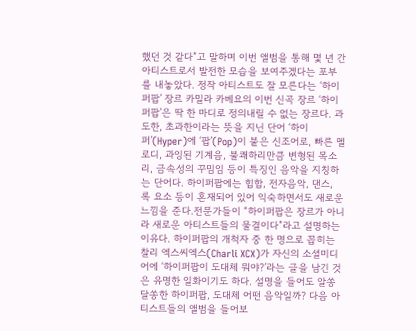했던 것 같다”고 말하며 이번 앨범을 통해 몇 년 간 아티스트로서 발전한 모습을 보여주겠다는 포부를 내놓았다. 정작 아티스트도 잘 모른다는 ‘하이퍼팝’ 장르 카밀라 카베요의 이번 신곡 장르 ‘하이퍼팝’은 딱 한 마디로 정의내릴 수 없는 장르다. 과도한, 초과한이라는 뜻을 지닌 단어 ‘하이퍼’(Hyper)에 ‘팝’(Pop)이 붙은 신조어로, 빠른 멜로디, 과잉된 기계음, 불쾌하리만큼 변형된 목소리, 금속성의 꾸밈임 등이 특징인 음악을 지칭하는 단어다. 하이퍼팝에는 힙합, 전자음악, 댄스, 록 요소 등이 혼재되어 있어 익숙하면서도 새로운 느낌을 준다.전문가들이 “하이퍼팝은 장르가 아니라 새로운 아티스트들의 물결이다”라고 설명하는 이유다. 하이퍼팝의 개척자 중 한 명으로 꼽히는 찰리 엑스씨엑스(Charli XCX)가 자신의 소셜미디어에 ‘하이퍼팝이 도대체 뭐야?’라는 글을 남긴 것은 유명한 일화이기도 하다. 설명을 들어도 알쏭달쏭한 하이퍼팝, 도대체 어떤 음악일까? 다음 아티스트들의 앨범을 들어보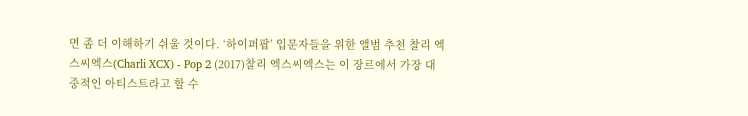면 좀 더 이해하기 쉬울 것이다. ‘하이퍼팝’ 입문자들을 위한 앨범 추천 찰리 엑스씨엑스(Charli XCX) - Pop 2 (2017)찰리 엑스씨엑스는 이 장르에서 가장 대중적인 아티스트라고 할 수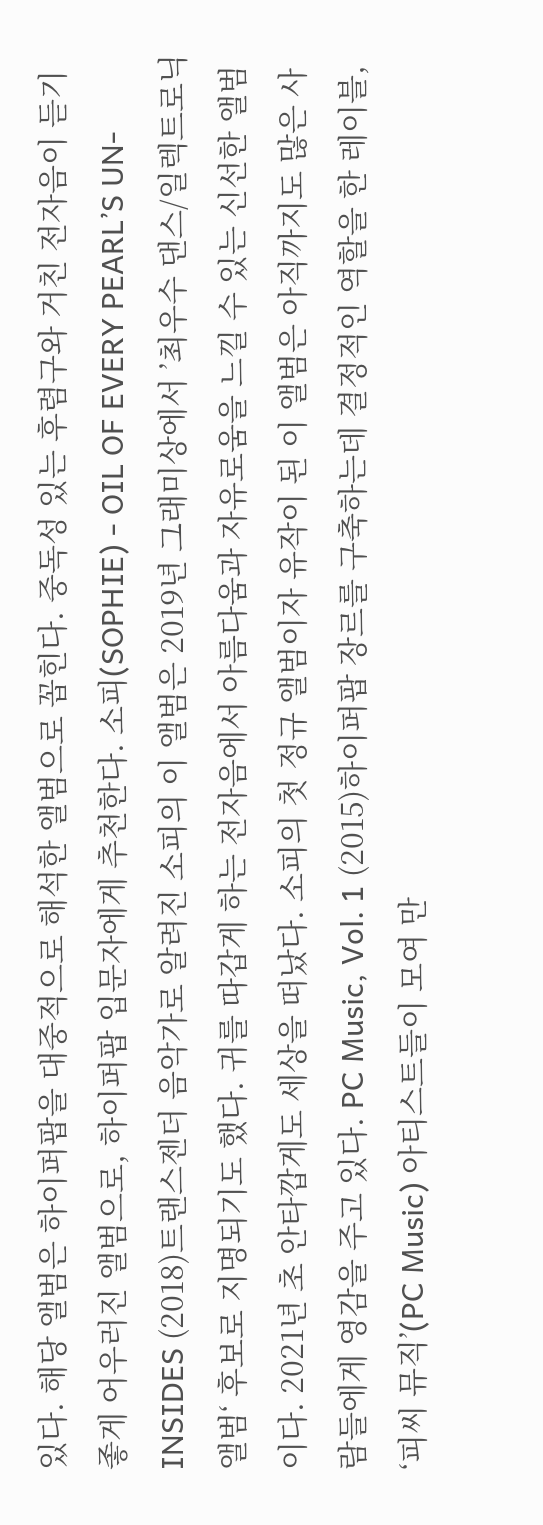있다. 해당 앨범은 하이퍼팝을 대중적으로 해석한 앨범으로 꼽힌다. 중독성 있는 후렴구와 거친 전자음이 듣기 좋게 어우러진 앨범으로, 하이퍼팝 입문자에게 추천한다. 소피(SOPHIE) - OIL OF EVERY PEARL’S UN-INSIDES (2018)트랜스젠더 음악가로 알려진 소피의 이 앨범은 2019년 그래미상에서 ’최우수 댄스/일렉트로닉 앨범‘ 후보로 지명되기도 했다. 귀를 따갑게 하는 전자음에서 아름다움과 자유로움을 느낄 수 있는 신선한 앨범이다. 2021년 초 안타깝게도 세상을 떠났다. 소피의 첫 정규 앨범이자 유작이 된 이 앨범은 아직까지도 많은 사람들에게 영감을 주고 있다. PC Music, Vol. 1 (2015)하이퍼팝 장르를 구축하는데 결정적인 역할을 한 레이블, ‘피씨 뮤직’(PC Music) 아티스트들이 모여 만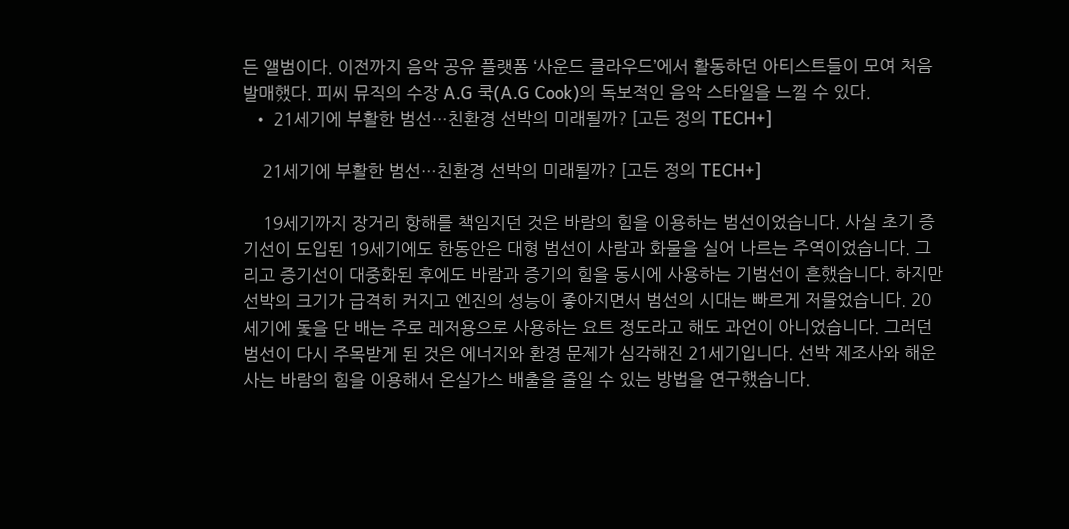든 앨범이다. 이전까지 음악 공유 플랫폼 ‘사운드 클라우드’에서 활동하던 아티스트들이 모여 처음 발매했다. 피씨 뮤직의 수장 A.G 쿡(A.G Cook)의 독보적인 음악 스타일을 느낄 수 있다.
  • 21세기에 부활한 범선…친환경 선박의 미래될까? [고든 정의 TECH+]

    21세기에 부활한 범선…친환경 선박의 미래될까? [고든 정의 TECH+]

    19세기까지 장거리 항해를 책임지던 것은 바람의 힘을 이용하는 범선이었습니다. 사실 초기 증기선이 도입된 19세기에도 한동안은 대형 범선이 사람과 화물을 실어 나르는 주역이었습니다. 그리고 증기선이 대중화된 후에도 바람과 증기의 힘을 동시에 사용하는 기범선이 흔했습니다. 하지만 선박의 크기가 급격히 커지고 엔진의 성능이 좋아지면서 범선의 시대는 빠르게 저물었습니다. 20세기에 돛을 단 배는 주로 레저용으로 사용하는 요트 정도라고 해도 과언이 아니었습니다. 그러던 범선이 다시 주목받게 된 것은 에너지와 환경 문제가 심각해진 21세기입니다. 선박 제조사와 해운사는 바람의 힘을 이용해서 온실가스 배출을 줄일 수 있는 방법을 연구했습니다.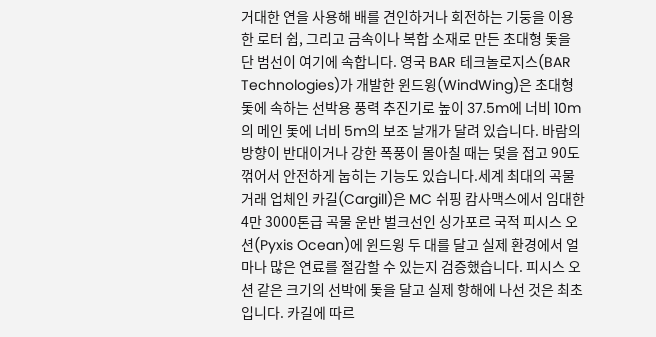거대한 연을 사용해 배를 견인하거나 회전하는 기둥을 이용한 로터 쉽, 그리고 금속이나 복합 소재로 만든 초대형 돛을 단 범선이 여기에 속합니다. 영국 BAR 테크놀로지스(BAR Technologies)가 개발한 윈드윙(WindWing)은 초대형 돛에 속하는 선박용 풍력 추진기로 높이 37.5m에 너비 10m의 메인 돛에 너비 5m의 보조 날개가 달려 있습니다. 바람의 방향이 반대이거나 강한 폭풍이 몰아칠 때는 덫을 접고 90도 꺾어서 안전하게 눕히는 기능도 있습니다.세계 최대의 곡물 거래 업체인 카길(Cargill)은 MC 쉬핑 캄사맥스에서 임대한 4만 3000톤급 곡물 운반 벌크선인 싱가포르 국적 피시스 오션(Pyxis Ocean)에 윈드윙 두 대를 달고 실제 환경에서 얼마나 많은 연료를 절감할 수 있는지 검증했습니다. 피시스 오션 같은 크기의 선박에 돛을 달고 실제 항해에 나선 것은 최초입니다. 카길에 따르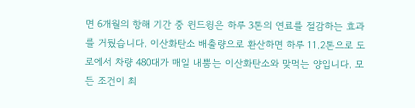면 6개월의 항해 기간 중 윈드윙은 하루 3톤의 연료를 절감하는 효과를 거뒀습니다. 이산화탄소 배출량으로 환산하면 하루 11.2톤으로 도로에서 차량 480대가 매일 내뿜는 이산화탄소와 맞먹는 양입니다. 모든 조건이 최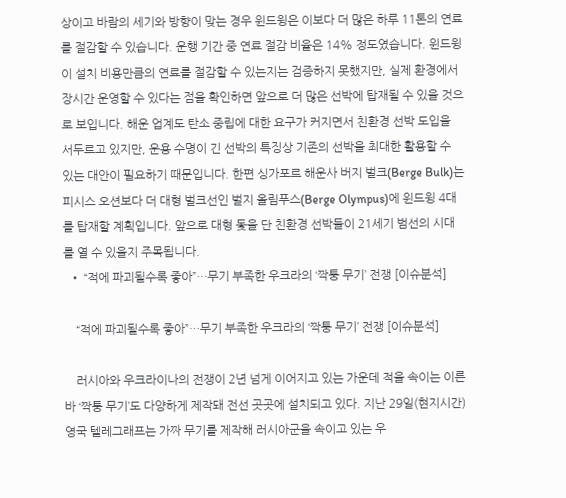상이고 바람의 세기와 방향이 맞는 경우 윈드윙은 이보다 더 많은 하루 11톤의 연료를 절감할 수 있습니다. 운행 기간 중 연료 절감 비율은 14% 정도였습니다. 윈드윙이 설치 비용만큼의 연료를 절감할 수 있는지는 검증하지 못했지만, 실제 환경에서 장시간 운영할 수 있다는 점을 확인하면 앞으로 더 많은 선박에 탑재될 수 있을 것으로 보입니다. 해운 업계도 탄소 중립에 대한 요구가 커지면서 친환경 선박 도입을 서두르고 있지만, 운용 수명이 긴 선박의 특징상 기존의 선박을 최대한 활용할 수 있는 대안이 필요하기 때문입니다. 한편 싱가포르 해운사 버지 벌크(Berge Bulk)는 피시스 오션보다 더 대형 벌크선인 벌지 올림푸스(Berge Olympus)에 윈드윙 4대를 탑재할 계획입니다. 앞으로 대형 돛을 단 친환경 선박들이 21세기 범선의 시대를 열 수 있을지 주목됩니다.
  • “적에 파괴될수록 좋아”…무기 부족한 우크라의 ‘짝퉁 무기’ 전쟁 [이슈분석]

    “적에 파괴될수록 좋아”…무기 부족한 우크라의 ‘짝퉁 무기’ 전쟁 [이슈분석]

    러시아와 우크라이나의 전쟁이 2년 넘게 이어지고 있는 가운데 적을 속이는 이른바 ‘짝퉁 무기’도 다양하게 제작돼 전선 곳곳에 설치되고 있다. 지난 29일(현지시간) 영국 텔레그래프는 가짜 무기를 제작해 러시아군을 속이고 있는 우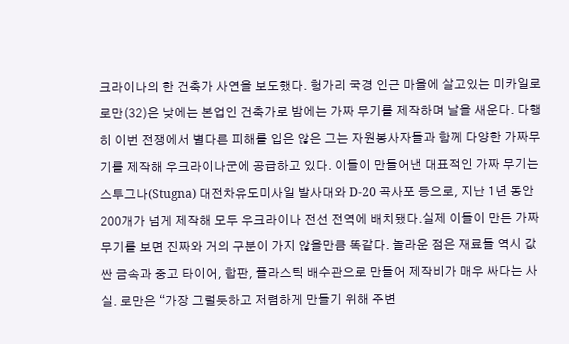크라이나의 한 건축가 사연을 보도했다. 헝가리 국경 인근 마을에 살고있는 미카일로 로만(32)은 낮에는 본업인 건축가로 밤에는 가짜 무기를 제작하며 날을 새운다. 다행히 이번 전쟁에서 별다른 피해를 입은 않은 그는 자원봉사자들과 함께 다양한 가짜무기를 제작해 우크라이나군에 공급하고 있다. 이들이 만들어낸 대표적인 가짜 무기는 스투그나(Stugna) 대전차유도미사일 발사대와 D-20 곡사포 등으로, 지난 1년 동안 200개가 넘게 제작해 모두 우크라이나 전선 전역에 배치됐다.실제 이들이 만든 가짜 무기를 보면 진짜와 거의 구분이 가지 않을만큼 똑같다. 놀라운 점은 재료들 역시 값싼 금속과 중고 타이어, 합판, 플라스틱 배수관으로 만들어 제작비가 매우 싸다는 사실. 로만은 “가장 그럴듯하고 저렴하게 만들기 위해 주변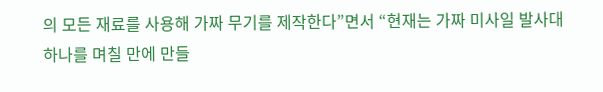의 모든 재료를 사용해 가짜 무기를 제작한다”면서 “현재는 가짜 미사일 발사대 하나를 며칠 만에 만들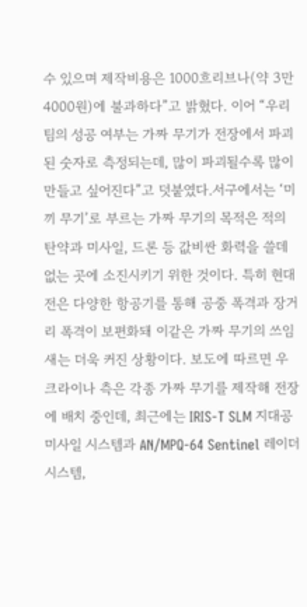수 있으며 제작비용은 1000흐리브나(약 3만 4000원)에 불과하다”고 밝혔다. 이어 “우리 팀의 성공 여부는 가짜 무기가 전장에서 파괴된 숫자로 측정되는데, 많이 파괴될수록 많이 만들고 싶어진다”고 덧붙였다.서구에서는 ‘미끼 무기’로 부르는 가짜 무기의 목적은 적의 탄약과 미사일, 드론 등 값비싼 화력을 쓸데없는 곳에 소진시키기 위한 것이다. 특히 현대전은 다양한 항공기를 통해 공중 폭격과 장거리 폭격이 보편화돼 이같은 가짜 무기의 쓰임새는 더욱 커진 상황이다. 보도에 따르면 우크라이나 측은 각종 가짜 무기를 제작해 전장에 배치 중인데, 최근에는 IRIS-T SLM 지대공 미사일 시스템과 AN/MPQ-64 Sentinel 레이더 시스템,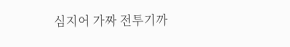심지어 가짜 전투기까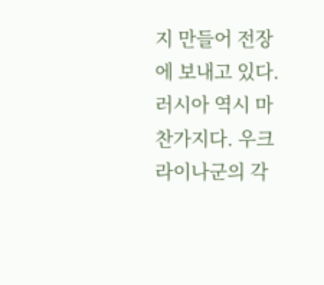지 만들어 전장에 보내고 있다. 러시아 역시 마찬가지다. 우크라이나군의 각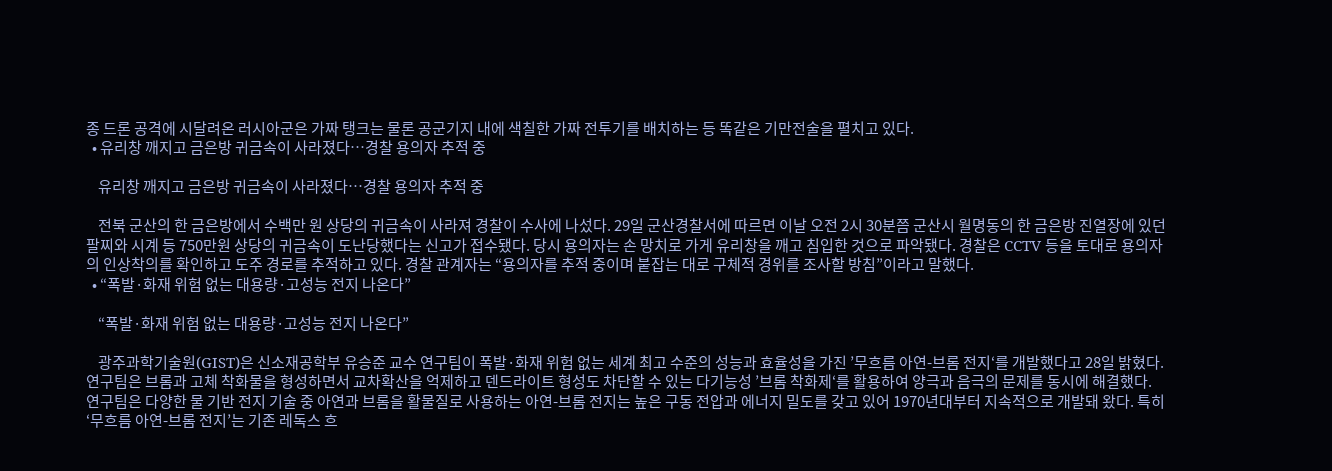종 드론 공격에 시달려온 러시아군은 가짜 탱크는 물론 공군기지 내에 색칠한 가짜 전투기를 배치하는 등 똑같은 기만전술을 펼치고 있다.
  • 유리창 깨지고 금은방 귀금속이 사라졌다…경찰 용의자 추적 중

    유리창 깨지고 금은방 귀금속이 사라졌다…경찰 용의자 추적 중

    전북 군산의 한 금은방에서 수백만 원 상당의 귀금속이 사라져 경찰이 수사에 나섰다. 29일 군산경찰서에 따르면 이날 오전 2시 30분쯤 군산시 월명동의 한 금은방 진열장에 있던 팔찌와 시계 등 750만원 상당의 귀금속이 도난당했다는 신고가 접수됐다. 당시 용의자는 손 망치로 가게 유리창을 깨고 침입한 것으로 파악됐다. 경찰은 CCTV 등을 토대로 용의자의 인상착의를 확인하고 도주 경로를 추적하고 있다. 경찰 관계자는 “용의자를 추적 중이며 붙잡는 대로 구체적 경위를 조사할 방침”이라고 말했다.
  • “폭발·화재 위험 없는 대용량·고성능 전지 나온다”

    “폭발·화재 위험 없는 대용량·고성능 전지 나온다”

    광주과학기술원(GIST)은 신소재공학부 유승준 교수 연구팀이 폭발·화재 위험 없는 세계 최고 수준의 성능과 효율성을 가진 ’무흐름 아연-브롬 전지‘를 개발했다고 28일 밝혔다. 연구팀은 브롬과 고체 착화물을 형성하면서 교차확산을 억제하고 덴드라이트 형성도 차단할 수 있는 다기능성 ’브롬 착화제‘를 활용하여 양극과 음극의 문제를 동시에 해결했다. 연구팀은 다양한 물 기반 전지 기술 중 아연과 브롬을 활물질로 사용하는 아연-브롬 전지는 높은 구동 전압과 에너지 밀도를 갖고 있어 1970년대부터 지속적으로 개발돼 왔다. 특히 ‘무흐름 아연-브롬 전지’는 기존 레독스 흐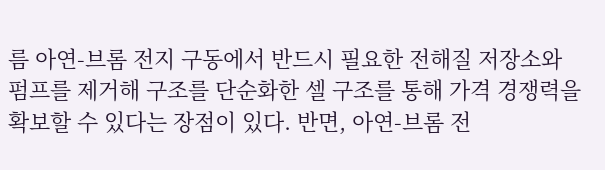름 아연-브롬 전지 구동에서 반드시 필요한 전해질 저장소와 펌프를 제거해 구조를 단순화한 셀 구조를 통해 가격 경쟁력을 확보할 수 있다는 장점이 있다. 반면, 아연-브롬 전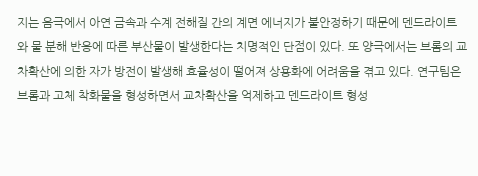지는 음극에서 아연 금속과 수계 전해질 간의 계면 에너지가 불안정하기 때문에 덴드라이트와 물 분해 반응에 따른 부산물이 발생한다는 치명적인 단점이 있다. 또 양극에서는 브롬의 교차확산에 의한 자가 방전이 발생해 효율성이 떨어져 상용화에 어려움을 겪고 있다. 연구팀은 브롬과 고체 착화물을 형성하면서 교차확산을 억제하고 덴드라이트 형성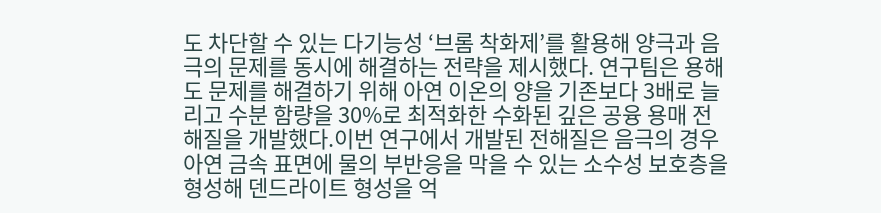도 차단할 수 있는 다기능성 ‘브롬 착화제’를 활용해 양극과 음극의 문제를 동시에 해결하는 전략을 제시했다. 연구팀은 용해도 문제를 해결하기 위해 아연 이온의 양을 기존보다 3배로 늘리고 수분 함량을 30%로 최적화한 수화된 깊은 공융 용매 전해질을 개발했다.이번 연구에서 개발된 전해질은 음극의 경우 아연 금속 표면에 물의 부반응을 막을 수 있는 소수성 보호층을 형성해 덴드라이트 형성을 억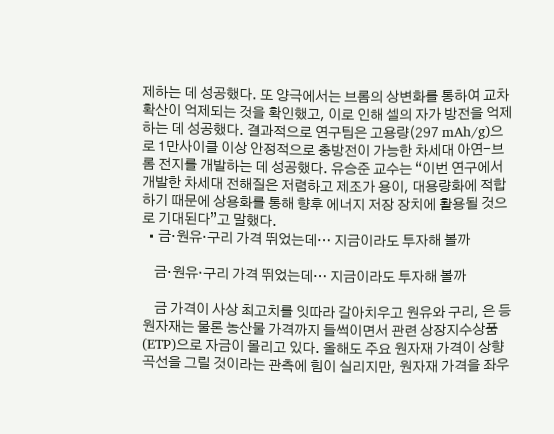제하는 데 성공했다. 또 양극에서는 브롬의 상변화를 통하여 교차확산이 억제되는 것을 확인했고, 이로 인해 셀의 자가 방전을 억제하는 데 성공했다. 결과적으로 연구팀은 고용량(297 mAh/g)으로 1만사이클 이상 안정적으로 충방전이 가능한 차세대 아연-브롬 전지를 개발하는 데 성공했다. 유승준 교수는 “이번 연구에서 개발한 차세대 전해질은 저렴하고 제조가 용이, 대용량화에 적합하기 때문에 상용화를 통해 향후 에너지 저장 장치에 활용될 것으로 기대된다”고 말했다.
  • 금·원유·구리 가격 뛰었는데… 지금이라도 투자해 볼까

    금·원유·구리 가격 뛰었는데… 지금이라도 투자해 볼까

    금 가격이 사상 최고치를 잇따라 갈아치우고 원유와 구리, 은 등 원자재는 물론 농산물 가격까지 들썩이면서 관련 상장지수상품(ETP)으로 자금이 몰리고 있다. 올해도 주요 원자재 가격이 상향 곡선을 그릴 것이라는 관측에 힘이 실리지만, 원자재 가격을 좌우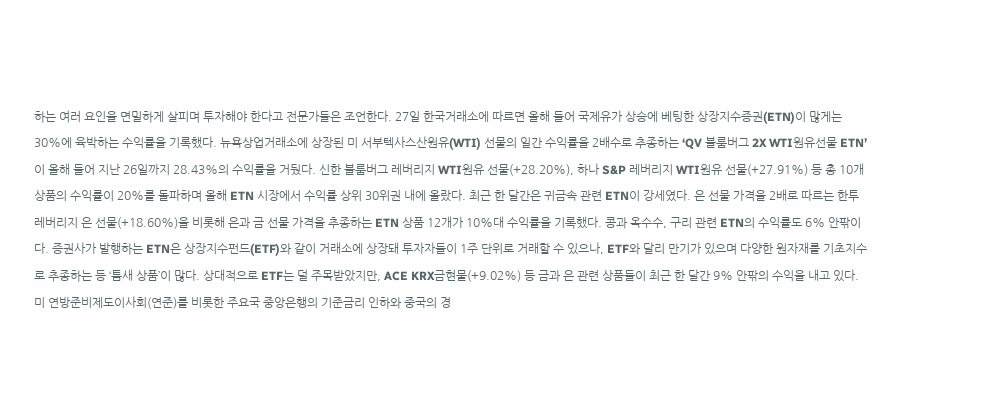하는 여러 요인을 면밀하게 살피며 투자해야 한다고 전문가들은 조언한다. 27일 한국거래소에 따르면 올해 들어 국제유가 상승에 베팅한 상장지수증권(ETN)이 많게는 30%에 육박하는 수익률을 기록했다. 뉴욕상업거래소에 상장된 미 서부텍사스산원유(WTI) 선물의 일간 수익률을 2배수로 추종하는 ‘QV 블룸버그 2X WTI원유선물 ETN’이 올해 들어 지난 26일까지 28.43%의 수익률을 거뒀다. 신한 블룸버그 레버리지 WTI원유 선물(+28.20%), 하나 S&P 레버리지 WTI원유 선물(+27.91%) 등 총 10개 상품의 수익률이 20%를 돌파하며 올해 ETN 시장에서 수익률 상위 30위권 내에 올랐다. 최근 한 달간은 귀금속 관련 ETN이 강세였다. 은 선물 가격을 2배로 따르는 한투 레버리지 은 선물(+18.60%)을 비롯해 은과 금 선물 가격을 추종하는 ETN 상품 12개가 10%대 수익률을 기록했다. 콩과 옥수수, 구리 관련 ETN의 수익률도 6% 안팎이다. 증권사가 발행하는 ETN은 상장지수펀드(ETF)와 같이 거래소에 상장돼 투자자들이 1주 단위로 거래할 수 있으나, ETF와 달리 만기가 있으며 다양한 원자재를 기초지수로 추종하는 등 ‘틈새 상품’이 많다. 상대적으로 ETF는 덜 주목받았지만, ACE KRX금현물(+9.02%) 등 금과 은 관련 상품들이 최근 한 달간 9% 안팎의 수익을 내고 있다. 미 연방준비제도이사회(연준)를 비롯한 주요국 중앙은행의 기준금리 인하와 중국의 경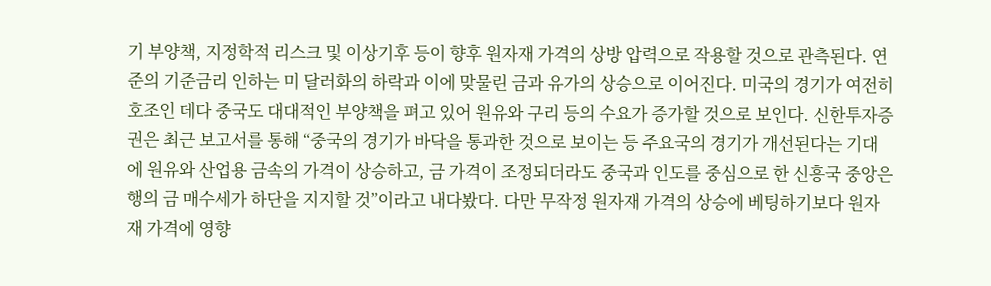기 부양책, 지정학적 리스크 및 이상기후 등이 향후 원자재 가격의 상방 압력으로 작용할 것으로 관측된다. 연준의 기준금리 인하는 미 달러화의 하락과 이에 맞물린 금과 유가의 상승으로 이어진다. 미국의 경기가 여전히 호조인 데다 중국도 대대적인 부양책을 펴고 있어 원유와 구리 등의 수요가 증가할 것으로 보인다. 신한투자증권은 최근 보고서를 통해 “중국의 경기가 바닥을 통과한 것으로 보이는 등 주요국의 경기가 개선된다는 기대에 원유와 산업용 금속의 가격이 상승하고, 금 가격이 조정되더라도 중국과 인도를 중심으로 한 신흥국 중앙은행의 금 매수세가 하단을 지지할 것”이라고 내다봤다. 다만 무작정 원자재 가격의 상승에 베팅하기보다 원자재 가격에 영향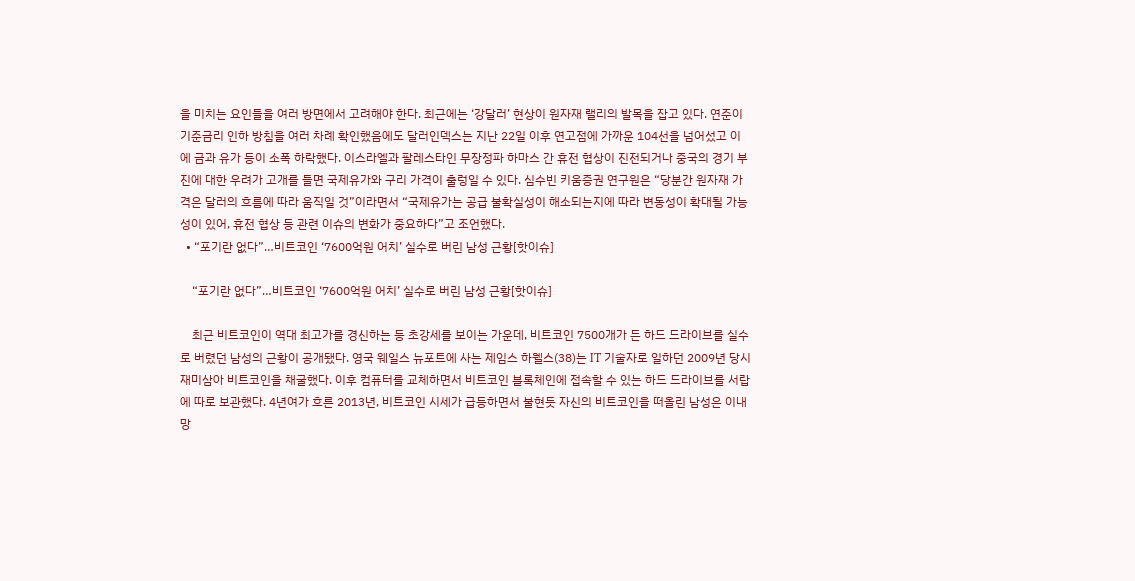을 미치는 요인들을 여러 방면에서 고려해야 한다. 최근에는 ‘강달러’ 현상이 원자재 랠리의 발목을 잡고 있다. 연준이 기준금리 인하 방침을 여러 차례 확인했음에도 달러인덱스는 지난 22일 이후 연고점에 가까운 104선을 넘어섰고 이에 금과 유가 등이 소폭 하락했다. 이스라엘과 팔레스타인 무장정파 하마스 간 휴전 협상이 진전되거나 중국의 경기 부진에 대한 우려가 고개를 들면 국제유가와 구리 가격이 출렁일 수 있다. 심수빈 키움증권 연구원은 “당분간 원자재 가격은 달러의 흐름에 따라 움직일 것”이라면서 “국제유가는 공급 불확실성이 해소되는지에 따라 변동성이 확대될 가능성이 있어, 휴전 협상 등 관련 이슈의 변화가 중요하다”고 조언했다.
  • “포기란 없다”…비트코인 ‘7600억원 어치’ 실수로 버린 남성 근황[핫이슈]

    “포기란 없다”…비트코인 ‘7600억원 어치’ 실수로 버린 남성 근황[핫이슈]

    최근 비트코인이 역대 최고가를 경신하는 등 초강세를 보이는 가운데, 비트코인 7500개가 든 하드 드라이브를 실수로 버렸던 남성의 근황이 공개됐다. 영국 웨일스 뉴포트에 사는 제임스 하웰스(38)는 IT 기술자로 일하던 2009년 당시 재미삼아 비트코인을 채굴했다. 이후 컴퓨터를 교체하면서 비트코인 블록체인에 접속할 수 있는 하드 드라이브를 서랍에 따로 보관했다. 4년여가 흐른 2013년, 비트코인 시세가 급등하면서 불현듯 자신의 비트코인을 떠올린 남성은 이내 망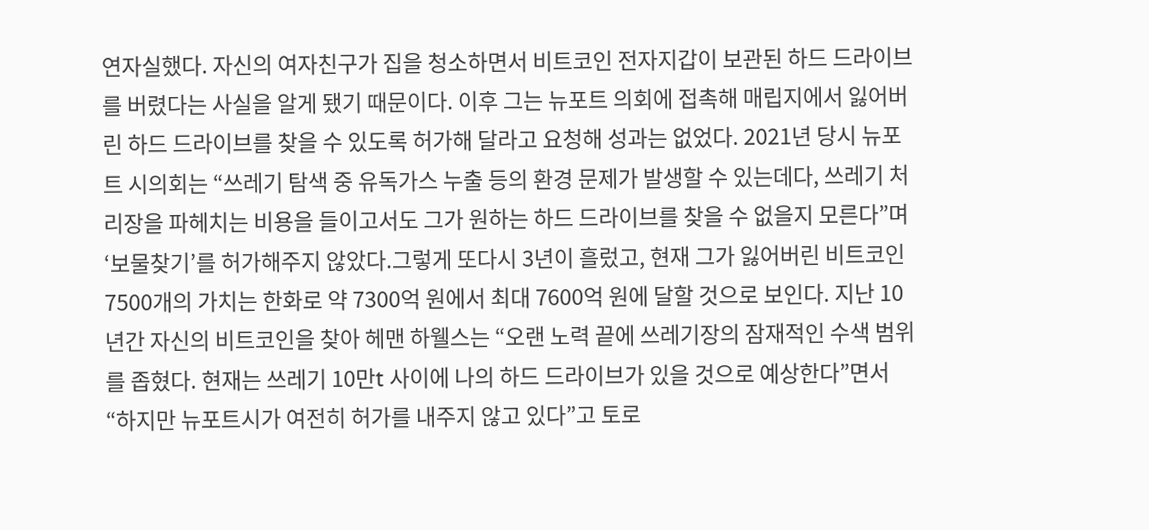연자실했다. 자신의 여자친구가 집을 청소하면서 비트코인 전자지갑이 보관된 하드 드라이브를 버렸다는 사실을 알게 됐기 때문이다. 이후 그는 뉴포트 의회에 접촉해 매립지에서 잃어버린 하드 드라이브를 찾을 수 있도록 허가해 달라고 요청해 성과는 없었다. 2021년 당시 뉴포트 시의회는 “쓰레기 탐색 중 유독가스 누출 등의 환경 문제가 발생할 수 있는데다, 쓰레기 처리장을 파헤치는 비용을 들이고서도 그가 원하는 하드 드라이브를 찾을 수 없을지 모른다”며 ‘보물찾기’를 허가해주지 않았다.그렇게 또다시 3년이 흘렀고, 현재 그가 잃어버린 비트코인 7500개의 가치는 한화로 약 7300억 원에서 최대 7600억 원에 달할 것으로 보인다. 지난 10년간 자신의 비트코인을 찾아 헤맨 하웰스는 “오랜 노력 끝에 쓰레기장의 잠재적인 수색 범위를 좁혔다. 현재는 쓰레기 10만t 사이에 나의 하드 드라이브가 있을 것으로 예상한다”면서 “하지만 뉴포트시가 여전히 허가를 내주지 않고 있다”고 토로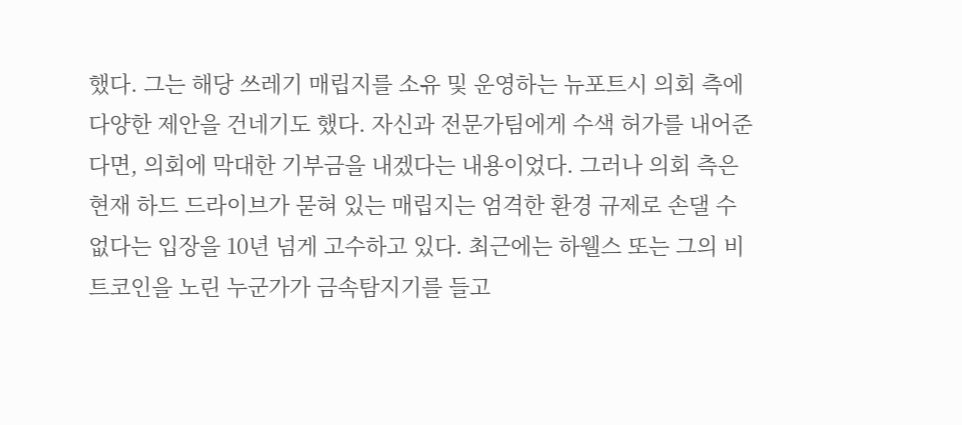했다. 그는 해당 쓰레기 매립지를 소유 및 운영하는 뉴포트시 의회 측에 다양한 제안을 건네기도 했다. 자신과 전문가팀에게 수색 허가를 내어준다면, 의회에 막대한 기부금을 내겠다는 내용이었다. 그러나 의회 측은 현재 하드 드라이브가 묻혀 있는 매립지는 엄격한 환경 규제로 손댈 수 없다는 입장을 10년 넘게 고수하고 있다. 최근에는 하웰스 또는 그의 비트코인을 노린 누군가가 금속탐지기를 들고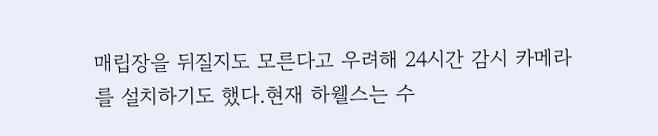매립장을 뒤질지도 모른다고 우려해 24시간 감시 카메라를 설치하기도 했다.현재 하웰스는 수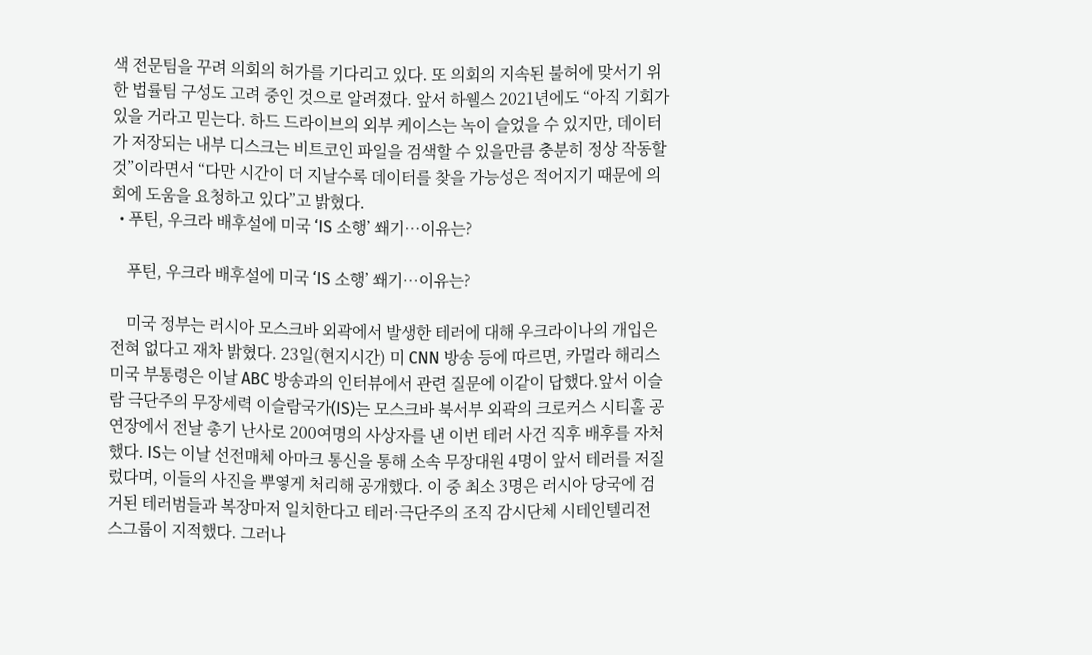색 전문팀을 꾸려 의회의 허가를 기다리고 있다. 또 의회의 지속된 불허에 맞서기 위한 법률팀 구성도 고려 중인 것으로 알려졌다. 앞서 하웰스 2021년에도 “아직 기회가 있을 거라고 믿는다. 하드 드라이브의 외부 케이스는 녹이 슬었을 수 있지만, 데이터가 저장되는 내부 디스크는 비트코인 파일을 검색할 수 있을만큼 충분히 정상 작동할 것”이라면서 “다만 시간이 더 지날수록 데이터를 찾을 가능성은 적어지기 때문에 의회에 도움을 요청하고 있다”고 밝혔다.
  • 푸틴, 우크라 배후설에 미국 ‘IS 소행’ 쐐기…이유는?

    푸틴, 우크라 배후설에 미국 ‘IS 소행’ 쐐기…이유는?

    미국 정부는 러시아 모스크바 외곽에서 발생한 테러에 대해 우크라이나의 개입은 전혀 없다고 재차 밝혔다. 23일(현지시간) 미 CNN 방송 등에 따르면, 카멀라 해리스 미국 부통령은 이날 ABC 방송과의 인터뷰에서 관련 질문에 이같이 답했다.앞서 이슬람 극단주의 무장세력 이슬람국가(IS)는 모스크바 북서부 외곽의 크로커스 시티홀 공연장에서 전날 총기 난사로 200여명의 사상자를 낸 이번 테러 사건 직후 배후를 자처했다. IS는 이날 선전매체 아마크 통신을 통해 소속 무장대원 4명이 앞서 테러를 저질렀다며, 이들의 사진을 뿌옇게 처리해 공개했다. 이 중 최소 3명은 러시아 당국에 검거된 테러범들과 복장마저 일치한다고 테러·극단주의 조직 감시단체 시테인텔리전스그룹이 지적했다. 그러나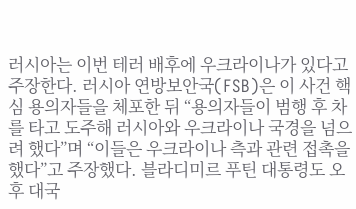러시아는 이번 테러 배후에 우크라이나가 있다고 주장한다. 러시아 연방보안국(FSB)은 이 사건 핵심 용의자들을 체포한 뒤 “용의자들이 범행 후 차를 타고 도주해 러시아와 우크라이나 국경을 넘으려 했다”며 “이들은 우크라이나 측과 관련 접촉을 했다”고 주장했다. 블라디미르 푸틴 대통령도 오후 대국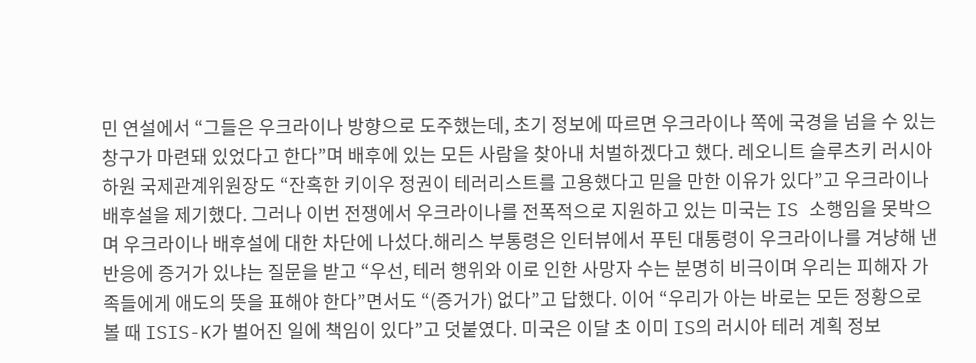민 연설에서 “그들은 우크라이나 방향으로 도주했는데, 초기 정보에 따르면 우크라이나 쪽에 국경을 넘을 수 있는 창구가 마련돼 있었다고 한다”며 배후에 있는 모든 사람을 찾아내 처벌하겠다고 했다. 레오니트 슬루츠키 러시아 하원 국제관계위원장도 “잔혹한 키이우 정권이 테러리스트를 고용했다고 믿을 만한 이유가 있다”고 우크라이나 배후설을 제기했다. 그러나 이번 전쟁에서 우크라이나를 전폭적으로 지원하고 있는 미국는 IS 소행임을 못박으며 우크라이나 배후설에 대한 차단에 나섰다.해리스 부통령은 인터뷰에서 푸틴 대통령이 우크라이나를 겨냥해 낸 반응에 증거가 있냐는 질문을 받고 “우선, 테러 행위와 이로 인한 사망자 수는 분명히 비극이며 우리는 피해자 가족들에게 애도의 뜻을 표해야 한다”면서도 “(증거가) 없다”고 답했다. 이어 “우리가 아는 바로는 모든 정황으로 볼 때 ISIS-K가 벌어진 일에 책임이 있다”고 덧붙였다. 미국은 이달 초 이미 IS의 러시아 테러 계획 정보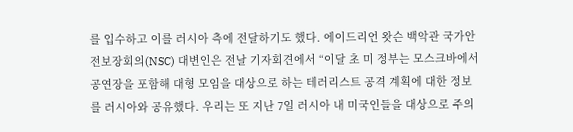를 입수하고 이를 러시아 측에 전달하기도 했다. 에이드리언 왓슨 백악관 국가안전보장회의(NSC) 대변인은 전날 기자회견에서 “이달 초 미 정부는 모스크바에서 공연장을 포함해 대형 모임을 대상으로 하는 테러리스트 공격 계획에 대한 정보를 러시아와 공유했다. 우리는 또 지난 7일 러시아 내 미국인들을 대상으로 주의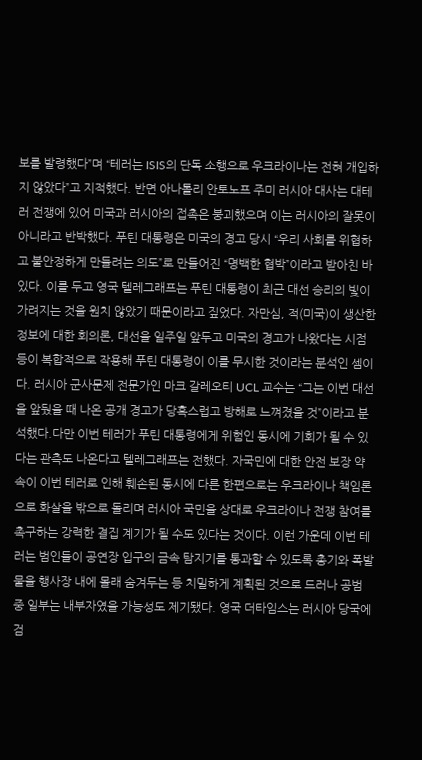보를 발령했다”며 “테러는 ISIS의 단독 소행으로 우크라이나는 전혀 개입하지 않았다”고 지적했다. 반면 아나톨리 안토노프 주미 러시아 대사는 대테러 전쟁에 있어 미국과 러시아의 접촉은 붕괴했으며 이는 러시아의 잘못이 아니라고 반박했다. 푸틴 대통령은 미국의 경고 당시 “우리 사회를 위협하고 불안정하게 만들려는 의도”로 만들어진 “명백한 협박”이라고 받아친 바 있다. 이를 두고 영국 텔레그래프는 푸틴 대통령이 최근 대선 승리의 빛이 가려지는 것을 원치 않았기 때문이라고 짚었다. 자만심, 적(미국)이 생산한 정보에 대한 회의론, 대선을 일주일 앞두고 미국의 경고가 나왔다는 시점 등이 복합적으로 작용해 푸틴 대통령이 이를 무시한 것이라는 분석인 셈이다. 러시아 군사문제 전문가인 마크 갈레오티 UCL 교수는 “그는 이번 대선을 앞뒀을 때 나온 공개 경고가 당혹스럽고 방해로 느껴졌을 것”이라고 분석했다.다만 이번 테러가 푸틴 대통령에게 위험인 동시에 기회가 될 수 있다는 관측도 나온다고 텔레그래프는 전했다. 자국민에 대한 안전 보장 약속이 이번 테러로 인해 훼손된 동시에 다른 한편으로는 우크라이나 책임론으로 화살을 밖으로 돌리며 러시아 국민을 상대로 우크라이나 전쟁 참여를 촉구하는 강력한 결집 계기가 될 수도 있다는 것이다. 이런 가운데 이번 테러는 범인들이 공연장 입구의 금속 탐지기를 통과할 수 있도록 총기와 폭발물을 행사장 내에 몰래 숨겨두는 등 치밀하게 계획된 것으로 드러나 공범 중 일부는 내부자였을 가능성도 제기됐다. 영국 더타임스는 러시아 당국에 검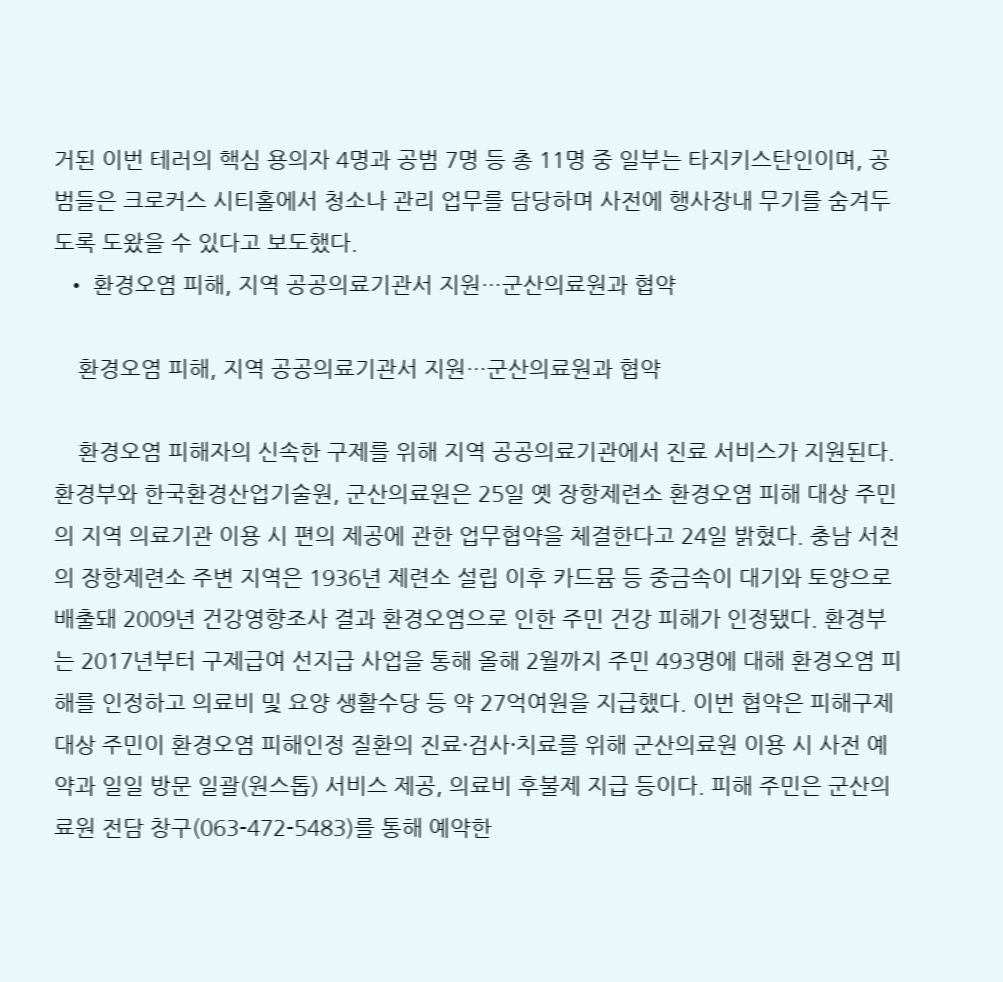거된 이번 테러의 핵심 용의자 4명과 공범 7명 등 총 11명 중 일부는 타지키스탄인이며, 공범들은 크로커스 시티홀에서 청소나 관리 업무를 담당하며 사전에 행사장내 무기를 숨겨두도록 도왔을 수 있다고 보도했다.
  • 환경오염 피해, 지역 공공의료기관서 지원…군산의료원과 협약

    환경오염 피해, 지역 공공의료기관서 지원…군산의료원과 협약

    환경오염 피해자의 신속한 구제를 위해 지역 공공의료기관에서 진료 서비스가 지원된다. 환경부와 한국환경산업기술원, 군산의료원은 25일 옛 장항제련소 환경오염 피해 대상 주민의 지역 의료기관 이용 시 편의 제공에 관한 업무협약을 체결한다고 24일 밝혔다. 충남 서천의 장항제련소 주변 지역은 1936년 제련소 설립 이후 카드뮴 등 중금속이 대기와 토양으로 배출돼 2009년 건강영향조사 결과 환경오염으로 인한 주민 건강 피해가 인정됐다. 환경부는 2017년부터 구제급여 선지급 사업을 통해 올해 2월까지 주민 493명에 대해 환경오염 피해를 인정하고 의료비 및 요양 생활수당 등 약 27억여원을 지급했다. 이번 협약은 피해구제 대상 주민이 환경오염 피해인정 질환의 진료·검사·치료를 위해 군산의료원 이용 시 사전 예약과 일일 방문 일괄(원스톱) 서비스 제공, 의료비 후불제 지급 등이다. 피해 주민은 군산의료원 전담 창구(063-472-5483)를 통해 예약한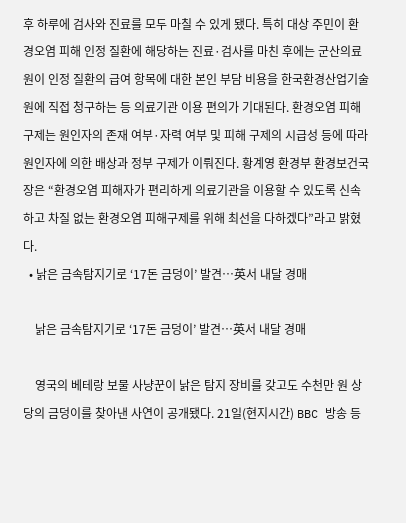후 하루에 검사와 진료를 모두 마칠 수 있게 됐다. 특히 대상 주민이 환경오염 피해 인정 질환에 해당하는 진료·검사를 마친 후에는 군산의료원이 인정 질환의 급여 항목에 대한 본인 부담 비용을 한국환경산업기술원에 직접 청구하는 등 의료기관 이용 편의가 기대된다. 환경오염 피해 구제는 원인자의 존재 여부·자력 여부 및 피해 구제의 시급성 등에 따라 원인자에 의한 배상과 정부 구제가 이뤄진다. 황계영 환경부 환경보건국장은 “환경오염 피해자가 편리하게 의료기관을 이용할 수 있도록 신속하고 차질 없는 환경오염 피해구제를 위해 최선을 다하겠다”라고 밝혔다.
  • 낡은 금속탐지기로 ‘17돈 금덩이’ 발견…英서 내달 경매

    낡은 금속탐지기로 ‘17돈 금덩이’ 발견…英서 내달 경매

    영국의 베테랑 보물 사냥꾼이 낡은 탐지 장비를 갖고도 수천만 원 상당의 금덩이를 찾아낸 사연이 공개됐다. 21일(현지시간) BBC 방송 등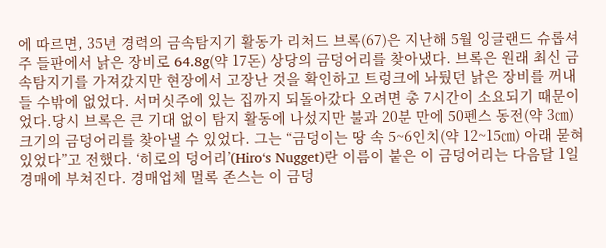에 따르면, 35년 경력의 금속탐지기 활동가 리처드 브록(67)은 지난해 5월 잉글랜드 슈롭셔주 들판에서 낡은 장비로 64.8g(약 17돈) 상당의 금덩어리를 찾아냈다. 브록은 원래 최신 금속탐지기를 가져갔지만 현장에서 고장난 것을 확인하고 트렁크에 놔뒀던 낡은 장비를 꺼내들 수밖에 없었다. 서머싯주에 있는 집까지 되돌아갔다 오려면 총 7시간이 소요되기 때문이었다.당시 브록은 큰 기대 없이 탐지 활동에 나섰지만 불과 20분 만에 50펜스 동전(약 3㎝) 크기의 금덩어리를 찾아낼 수 있었다. 그는 “금덩이는 땅 속 5~6인치(약 12~15㎝) 아래 묻혀 있었다”고 전했다. ‘히로의 덩어리’(Hiro‘s Nugget)란 이름이 붙은 이 금덩어리는 다음달 1일 경매에 부쳐진다. 경매업체 멀록 존스는 이 금덩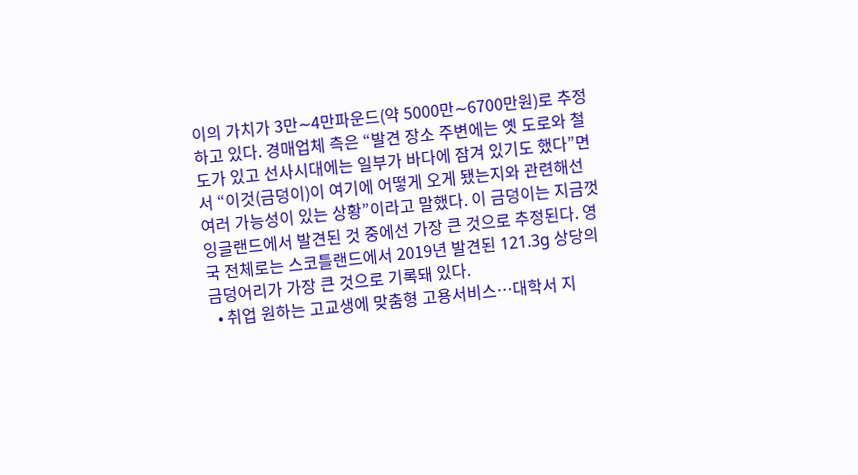이의 가치가 3만∼4만파운드(약 5000만∼6700만원)로 추정하고 있다. 경매업체 측은 “발견 장소 주변에는 옛 도로와 철도가 있고 선사시대에는 일부가 바다에 잠겨 있기도 했다”면서 “이것(금덩이)이 여기에 어떻게 오게 됐는지와 관련해선 여러 가능성이 있는 상황”이라고 말했다. 이 금덩이는 지금껏 잉글랜드에서 발견된 것 중에선 가장 큰 것으로 추정된다. 영국 전체로는 스코틀랜드에서 2019년 발견된 121.3g 상당의 금덩어리가 가장 큰 것으로 기록돼 있다.
  • 취업 원하는 고교생에 맞춤형 고용서비스…대학서 지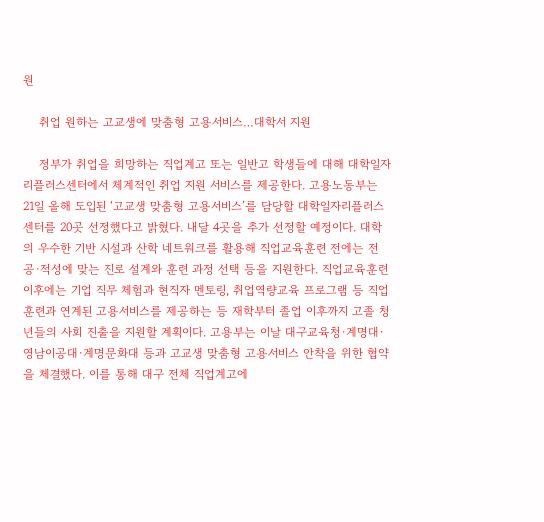원

    취업 원하는 고교생에 맞춤형 고용서비스…대학서 지원

    정부가 취업을 희망하는 직업계고 또는 일반고 학생들에 대해 대학일자리플러스센터에서 체계적인 취업 지원 서비스를 제공한다. 고용노동부는 21일 올해 도입된 ‘고교생 맞춤형 고용서비스’를 담당할 대학일자리플러스센터를 20곳 선정했다고 밝혔다. 내달 4곳을 추가 선정할 예정이다. 대학의 우수한 기반 시설과 산학 네트워크를 활용해 직업교육훈련 전에는 전공·적성에 맞는 진로 설계와 훈련 과정 선택 등을 지원한다. 직업교육훈련 이후에는 기업 직무 체험과 현직자 멘토링, 취업역량교육 프로그램 등 직업 훈련과 연계된 고용서비스를 제공하는 등 재학부터 졸업 이후까지 고졸 청년들의 사회 진출을 지원할 계획이다. 고용부는 이날 대구교육청·계명대·영남이공대·계명문화대 등과 고교생 맞춤형 고용서비스 안착을 위한 협약을 체결했다. 이를 통해 대구 전체 직업계고에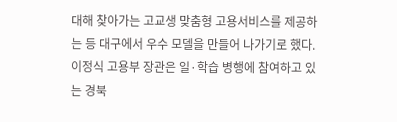대해 찾아가는 고교생 맞춤형 고용서비스를 제공하는 등 대구에서 우수 모델을 만들어 나가기로 했다. 이정식 고용부 장관은 일·학습 병행에 참여하고 있는 경북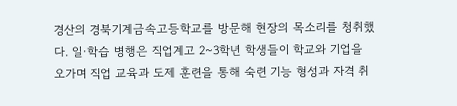경산의 경북기계금속고등학교를 방문해 현장의 목소리를 청취했다. 일·학습 병행은 직업계고 2~3학년 학생들이 학교와 기업을 오가며 직업 교육과 도제 훈련을 통해 숙련 기능 형성과 자격 취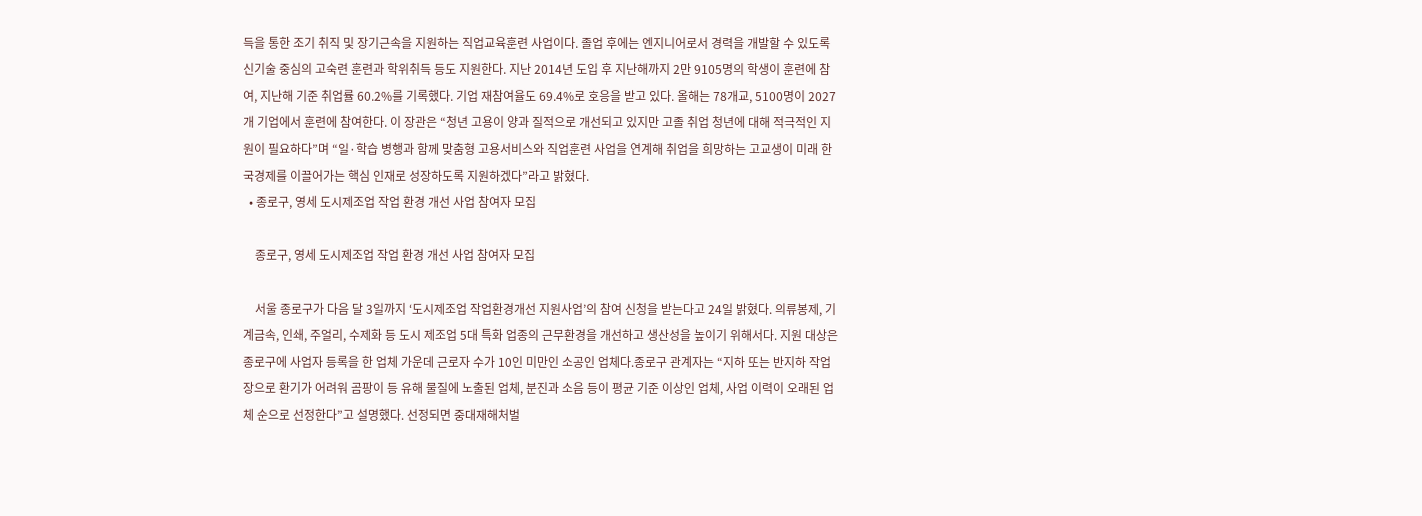득을 통한 조기 취직 및 장기근속을 지원하는 직업교육훈련 사업이다. 졸업 후에는 엔지니어로서 경력을 개발할 수 있도록 신기술 중심의 고숙련 훈련과 학위취득 등도 지원한다. 지난 2014년 도입 후 지난해까지 2만 9105명의 학생이 훈련에 참여, 지난해 기준 취업률 60.2%를 기록했다. 기업 재참여율도 69.4%로 호응을 받고 있다. 올해는 78개교, 5100명이 2027개 기업에서 훈련에 참여한다. 이 장관은 “청년 고용이 양과 질적으로 개선되고 있지만 고졸 취업 청년에 대해 적극적인 지원이 필요하다”며 “일·학습 병행과 함께 맞춤형 고용서비스와 직업훈련 사업을 연계해 취업을 희망하는 고교생이 미래 한국경제를 이끌어가는 핵심 인재로 성장하도록 지원하겠다”라고 밝혔다.
  • 종로구, 영세 도시제조업 작업 환경 개선 사업 참여자 모집

    종로구, 영세 도시제조업 작업 환경 개선 사업 참여자 모집

    서울 종로구가 다음 달 3일까지 ‘도시제조업 작업환경개선 지원사업’의 참여 신청을 받는다고 24일 밝혔다. 의류봉제, 기계금속, 인쇄, 주얼리, 수제화 등 도시 제조업 5대 특화 업종의 근무환경을 개선하고 생산성을 높이기 위해서다. 지원 대상은 종로구에 사업자 등록을 한 업체 가운데 근로자 수가 10인 미만인 소공인 업체다.종로구 관계자는 “지하 또는 반지하 작업장으로 환기가 어려워 곰팡이 등 유해 물질에 노출된 업체, 분진과 소음 등이 평균 기준 이상인 업체, 사업 이력이 오래된 업체 순으로 선정한다”고 설명했다. 선정되면 중대재해처벌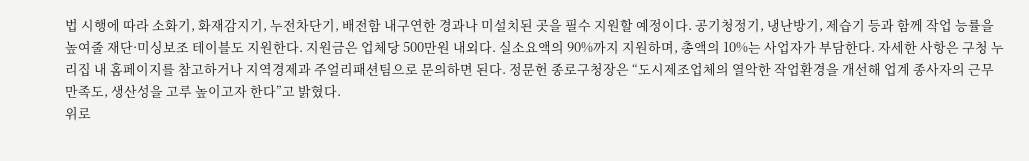법 시행에 따라 소화기, 화재감지기, 누전차단기, 배전함 내구연한 경과나 미설치된 곳을 필수 지원할 예정이다. 공기청정기, 냉난방기, 제습기 등과 함께 작업 능률을 높여줄 재단·미싱보조 테이블도 지원한다. 지원금은 업체당 500만원 내외다. 실소요액의 90%까지 지원하며, 총액의 10%는 사업자가 부담한다. 자세한 사항은 구청 누리집 내 홈페이지를 참고하거나 지역경제과 주얼리패션팀으로 문의하면 된다. 정문헌 종로구청장은 “도시제조업체의 열악한 작업환경을 개선해 업계 종사자의 근무 만족도, 생산성을 고루 높이고자 한다”고 밝혔다.
위로